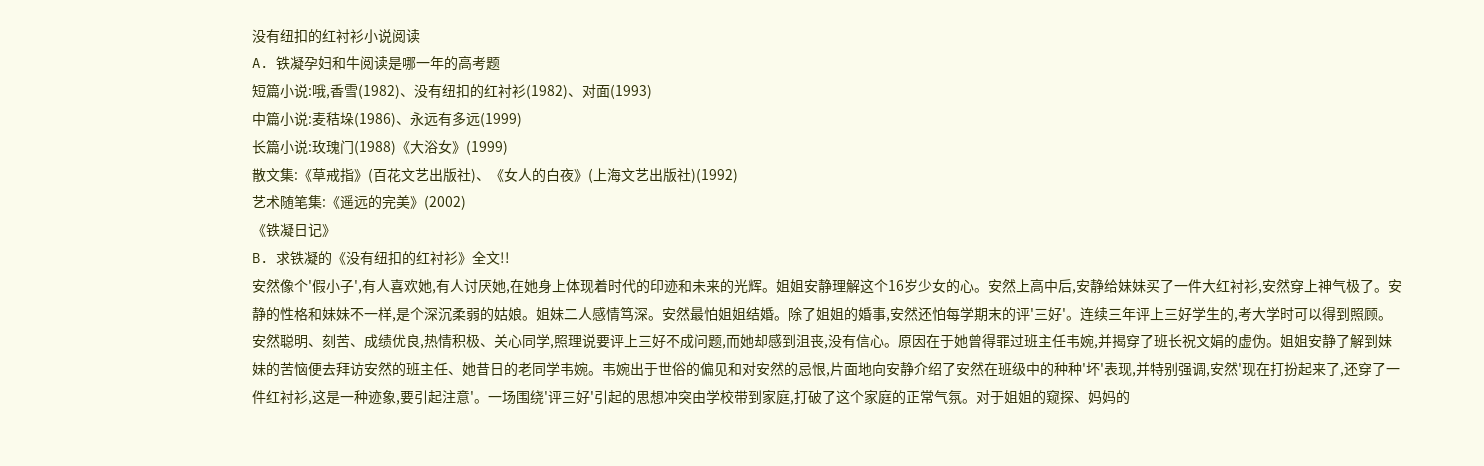没有纽扣的红衬衫小说阅读
A. 铁凝孕妇和牛阅读是哪一年的高考题
短篇小说:哦,香雪(1982)、没有纽扣的红衬衫(1982)、对面(1993)
中篇小说:麦秸垛(1986)、永远有多远(1999)
长篇小说:玫瑰门(1988)《大浴女》(1999)
散文集:《草戒指》(百花文艺出版社)、《女人的白夜》(上海文艺出版社)(1992)
艺术随笔集:《遥远的完美》(2002)
《铁凝日记》
B. 求铁凝的《没有纽扣的红衬衫》全文!!
安然像个'假小子',有人喜欢她,有人讨厌她,在她身上体现着时代的印迹和未来的光辉。姐姐安静理解这个16岁少女的心。安然上高中后,安静给妹妹买了一件大红衬衫,安然穿上神气极了。安静的性格和妹妹不一样,是个深沉柔弱的姑娘。姐妹二人感情笃深。安然最怕姐姐结婚。除了姐姐的婚事,安然还怕每学期末的评'三好'。连续三年评上三好学生的,考大学时可以得到照顾。安然聪明、刻苦、成绩优良,热情积极、关心同学,照理说要评上三好不成问题,而她却感到沮丧,没有信心。原因在于她曾得罪过班主任韦婉,并揭穿了班长祝文娟的虚伪。姐姐安静了解到妹妹的苦恼便去拜访安然的班主任、她昔日的老同学韦婉。韦婉出于世俗的偏见和对安然的忌恨,片面地向安静介绍了安然在班级中的种种'坏'表现,并特别强调,安然'现在打扮起来了,还穿了一件红衬衫,这是一种迹象,要引起注意'。一场围绕'评三好'引起的思想冲突由学校带到家庭,打破了这个家庭的正常气氛。对于姐姐的窥探、妈妈的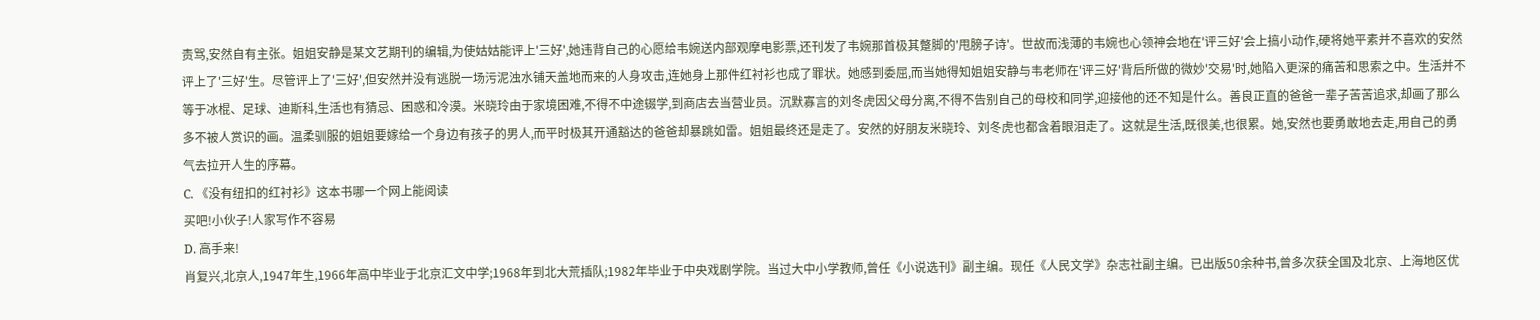责骂,安然自有主张。姐姐安静是某文艺期刊的编辑,为使姑姑能评上'三好',她违背自己的心愿给韦婉送内部观摩电影票,还刊发了韦婉那首极其蹩脚的'甩膀子诗'。世故而浅薄的韦婉也心领神会地在'评三好'会上搞小动作,硬将她平素并不喜欢的安然评上了'三好'生。尽管评上了'三好',但安然并没有逃脱一场污泥浊水铺天盖地而来的人身攻击,连她身上那件红衬衫也成了罪状。她感到委屈,而当她得知姐姐安静与韦老师在'评三好'背后所做的微妙'交易'时,她陷入更深的痛苦和思索之中。生活并不等于冰棍、足球、迪斯科,生活也有猜忌、困惑和冷漠。米晓玲由于家境困难,不得不中途辍学,到商店去当营业员。沉默寡言的刘冬虎因父母分离,不得不告别自己的母校和同学,迎接他的还不知是什么。善良正直的爸爸一辈子苦苦追求,却画了那么多不被人赏识的画。温柔驯服的姐姐要嫁给一个身边有孩子的男人,而平时极其开通豁达的爸爸却暴跳如雷。姐姐最终还是走了。安然的好朋友米晓玲、刘冬虎也都含着眼泪走了。这就是生活,既很美,也很累。她,安然也要勇敢地去走,用自己的勇气去拉开人生的序幕。
C. 《没有纽扣的红衬衫》这本书哪一个网上能阅读
买吧!小伙子!人家写作不容易
D. 高手来!
肖复兴,北京人,1947年生,1966年高中毕业于北京汇文中学;1968年到北大荒插队;1982年毕业于中央戏剧学院。当过大中小学教师,曾任《小说选刊》副主编。现任《人民文学》杂志社副主编。已出版50余种书,曾多次获全国及北京、上海地区优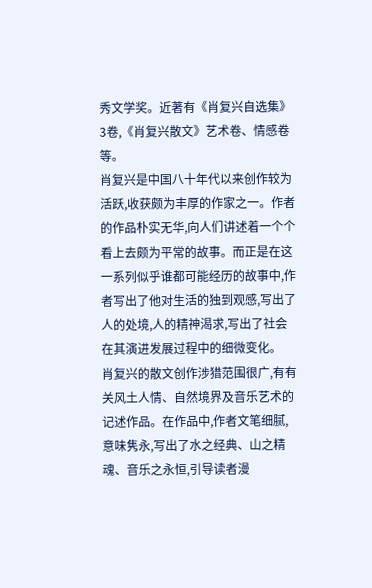秀文学奖。近著有《肖复兴自选集》3卷,《肖复兴散文》艺术卷、情感卷等。
肖复兴是中国八十年代以来创作较为活跃,收获颇为丰厚的作家之一。作者的作品朴实无华,向人们讲述着一个个看上去颇为平常的故事。而正是在这一系列似乎谁都可能经历的故事中,作者写出了他对生活的独到观感,写出了人的处境,人的精神渴求,写出了社会在其演进发展过程中的细微变化。
肖复兴的散文创作涉猎范围很广,有有关风土人情、自然境界及音乐艺术的记述作品。在作品中,作者文笔细腻,意味隽永,写出了水之经典、山之精魂、音乐之永恒,引导读者漫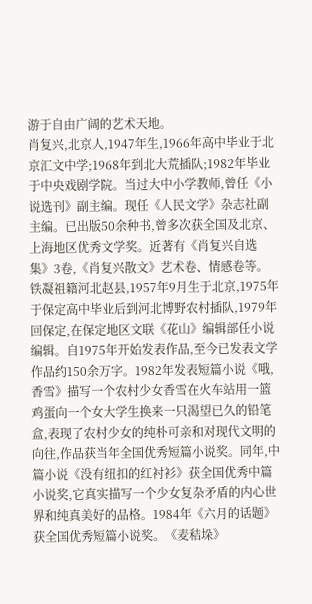游于自由广阔的艺术天地。
肖复兴,北京人,1947年生,1966年高中毕业于北京汇文中学;1968年到北大荒插队;1982年毕业于中央戏剧学院。当过大中小学教师,曾任《小说选刊》副主编。现任《人民文学》杂志社副主编。已出版50余种书,曾多次获全国及北京、上海地区优秀文学奖。近著有《肖复兴自选集》3卷,《肖复兴散文》艺术卷、情感卷等。
铁凝祖籍河北赵县,1957年9月生于北京,1975年于保定高中毕业后到河北博野农村插队,1979年回保定,在保定地区文联《花山》编辑部任小说编辑。自1975年开始发表作品,至今已发表文学作品约150余万字。1982年发表短篇小说《哦,香雪》描写一个农村少女香雪在火车站用一篮鸡蛋向一个女大学生换来一只渴望已久的铅笔
盒,表现了农村少女的纯朴可亲和对现代文明的向往,作品获当年全国优秀短篇小说奖。同年,中篇小说《没有纽扣的红衬衫》获全国优秀中篇小说奖,它真实描写一个少女复杂矛盾的内心世界和纯真美好的品格。1984年《六月的话题》获全国优秀短篇小说奖。《麦秸垛》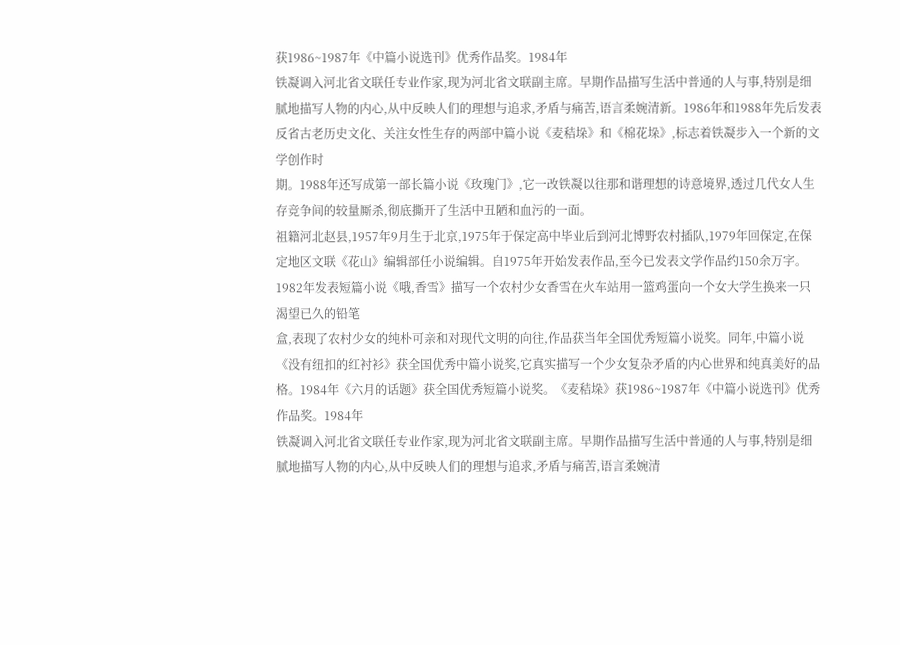获1986~1987年《中篇小说选刊》优秀作品奖。1984年
铁凝调入河北省文联任专业作家,现为河北省文联副主席。早期作品描写生活中普通的人与事,特别是细腻地描写人物的内心,从中反映人们的理想与追求,矛盾与痛苦,语言柔婉清新。1986年和1988年先后发表反省古老历史文化、关注女性生存的两部中篇小说《麦秸垛》和《棉花垛》,标志着铁凝步入一个新的文学创作时
期。1988年还写成第一部长篇小说《玫瑰门》,它一改铁凝以往那和谐理想的诗意境界,透过几代女人生存竞争间的较量厮杀,彻底撕开了生活中丑陋和血污的一面。
祖籍河北赵县,1957年9月生于北京,1975年于保定高中毕业后到河北博野农村插队,1979年回保定,在保定地区文联《花山》编辑部任小说编辑。自1975年开始发表作品,至今已发表文学作品约150余万字。1982年发表短篇小说《哦,香雪》描写一个农村少女香雪在火车站用一篮鸡蛋向一个女大学生换来一只渴望已久的铅笔
盒,表现了农村少女的纯朴可亲和对现代文明的向往,作品获当年全国优秀短篇小说奖。同年,中篇小说《没有纽扣的红衬衫》获全国优秀中篇小说奖,它真实描写一个少女复杂矛盾的内心世界和纯真美好的品格。1984年《六月的话题》获全国优秀短篇小说奖。《麦秸垛》获1986~1987年《中篇小说选刊》优秀作品奖。1984年
铁凝调入河北省文联任专业作家,现为河北省文联副主席。早期作品描写生活中普通的人与事,特别是细腻地描写人物的内心,从中反映人们的理想与追求,矛盾与痛苦,语言柔婉清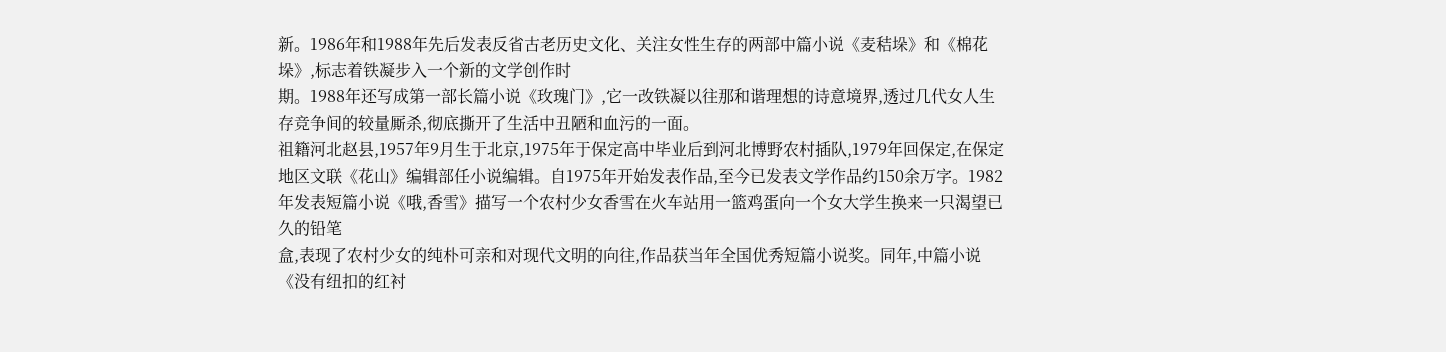新。1986年和1988年先后发表反省古老历史文化、关注女性生存的两部中篇小说《麦秸垛》和《棉花垛》,标志着铁凝步入一个新的文学创作时
期。1988年还写成第一部长篇小说《玫瑰门》,它一改铁凝以往那和谐理想的诗意境界,透过几代女人生存竞争间的较量厮杀,彻底撕开了生活中丑陋和血污的一面。
祖籍河北赵县,1957年9月生于北京,1975年于保定高中毕业后到河北博野农村插队,1979年回保定,在保定地区文联《花山》编辑部任小说编辑。自1975年开始发表作品,至今已发表文学作品约150余万字。1982年发表短篇小说《哦,香雪》描写一个农村少女香雪在火车站用一篮鸡蛋向一个女大学生换来一只渴望已久的铅笔
盒,表现了农村少女的纯朴可亲和对现代文明的向往,作品获当年全国优秀短篇小说奖。同年,中篇小说《没有纽扣的红衬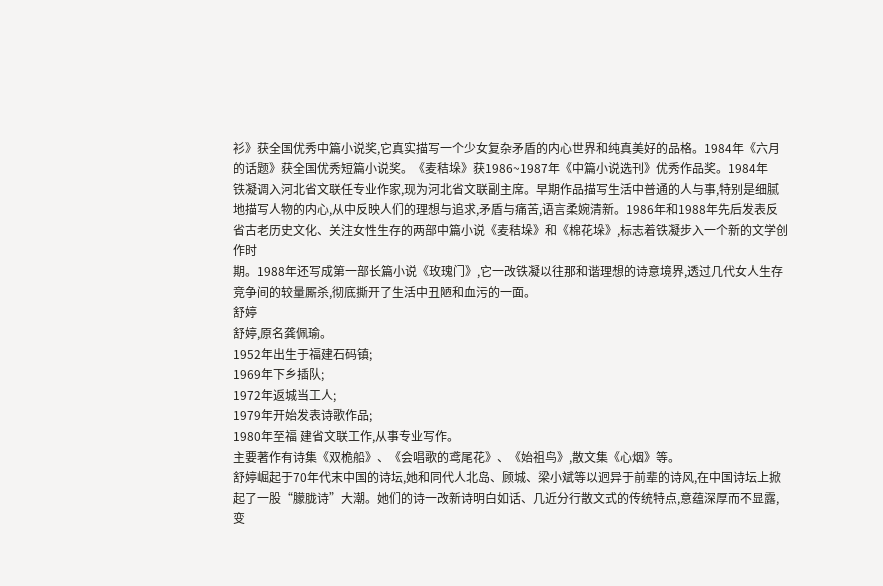衫》获全国优秀中篇小说奖,它真实描写一个少女复杂矛盾的内心世界和纯真美好的品格。1984年《六月的话题》获全国优秀短篇小说奖。《麦秸垛》获1986~1987年《中篇小说选刊》优秀作品奖。1984年
铁凝调入河北省文联任专业作家,现为河北省文联副主席。早期作品描写生活中普通的人与事,特别是细腻地描写人物的内心,从中反映人们的理想与追求,矛盾与痛苦,语言柔婉清新。1986年和1988年先后发表反省古老历史文化、关注女性生存的两部中篇小说《麦秸垛》和《棉花垛》,标志着铁凝步入一个新的文学创作时
期。1988年还写成第一部长篇小说《玫瑰门》,它一改铁凝以往那和谐理想的诗意境界,透过几代女人生存竞争间的较量厮杀,彻底撕开了生活中丑陋和血污的一面。
舒婷
舒婷,原名龚佩瑜。
1952年出生于福建石码镇;
1969年下乡插队;
1972年返城当工人;
1979年开始发表诗歌作品;
1980年至福 建省文联工作,从事专业写作。
主要著作有诗集《双桅船》、《会唱歌的鸢尾花》、《始祖鸟》,散文集《心烟》等。
舒婷崛起于70年代末中国的诗坛,她和同代人北岛、顾城、梁小斌等以迥异于前辈的诗风,在中国诗坛上掀起了一股“朦胧诗”大潮。她们的诗一改新诗明白如话、几近分行散文式的传统特点,意蕴深厚而不显露,变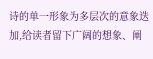诗的单一形象为多层次的意象迭加,给读者留下广阔的想象、阐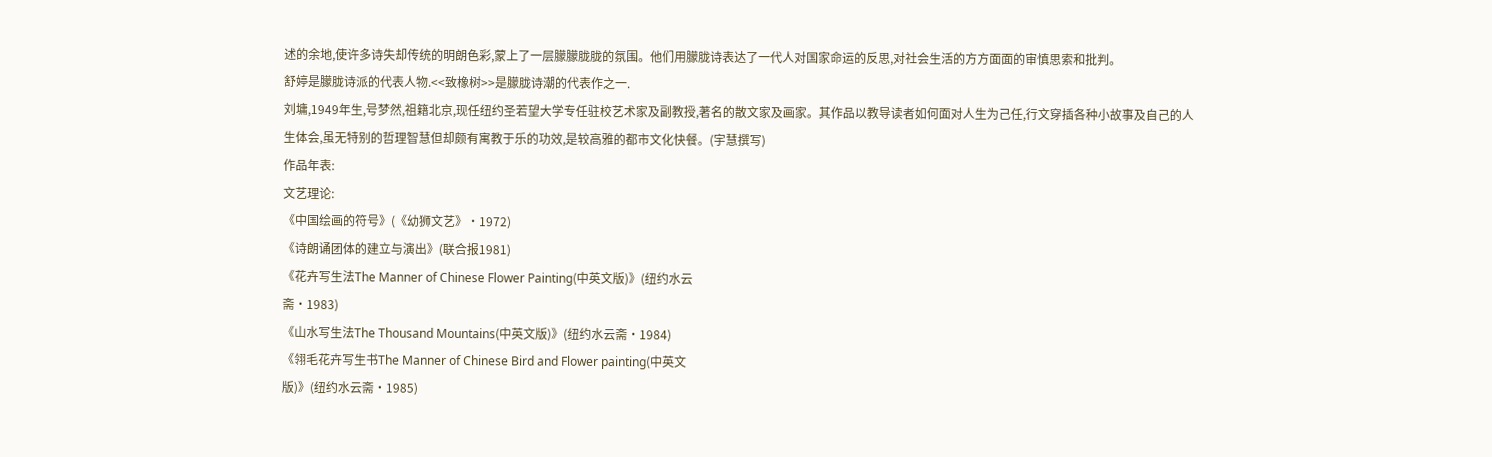述的余地,使许多诗失却传统的明朗色彩,蒙上了一层朦朦胧胧的氛围。他们用朦胧诗表达了一代人对国家命运的反思,对社会生活的方方面面的审慎思索和批判。
舒婷是朦胧诗派的代表人物.<<致橡树>>是朦胧诗潮的代表作之一.
刘墉,1949年生,号梦然,祖籍北京,现任纽约圣若望大学专任驻校艺术家及副教授,著名的散文家及画家。其作品以教导读者如何面对人生为己任,行文穿插各种小故事及自己的人生体会,虽无特别的哲理智慧但却颇有寓教于乐的功效,是较高雅的都市文化快餐。(宇慧撰写)
作品年表:
文艺理论:
《中国绘画的符号》(《幼狮文艺》·1972)
《诗朗诵团体的建立与演出》(联合报1981)
《花卉写生法The Manner of Chinese Flower Painting(中英文版)》(纽约水云
斋·1983)
《山水写生法The Thousand Mountains(中英文版)》(纽约水云斋·1984)
《翎毛花卉写生书The Manner of Chinese Bird and Flower painting(中英文
版)》(纽约水云斋·1985)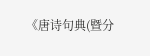《唐诗句典(暨分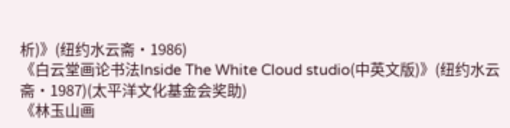析)》(纽约水云斋·1986)
《白云堂画论书法Inside The White Cloud studio(中英文版)》(纽约水云
斋·1987)(太平洋文化基金会奖助)
《林玉山画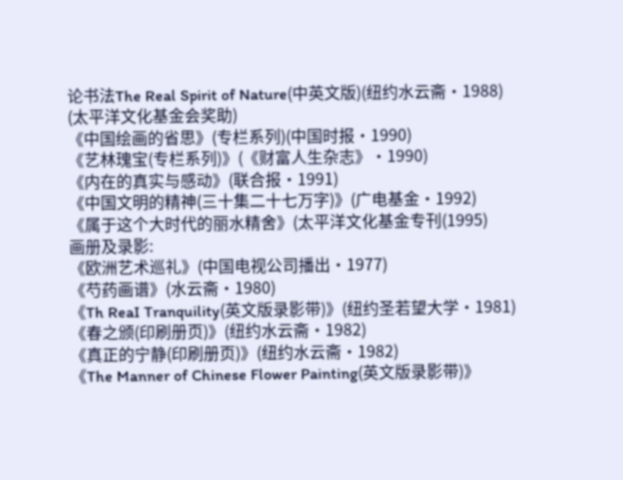论书法The Real Spirit of Nature(中英文版)(纽约水云斋·1988)
(太平洋文化基金会奖助)
《中国绘画的省思》(专栏系列)(中国时报·1990)
《艺林瑰宝(专栏系列)》(《财富人生杂志》·1990)
《内在的真实与感动》(联合报·1991)
《中国文明的精神(三十集二十七万字)》(广电基金·1992)
《属于这个大时代的丽水精舍》(太平洋文化基金专刊(1995)
画册及录影:
《欧洲艺术巡礼》(中国电视公司播出·1977)
《芍药画谱》(水云斋·1980)
《Th ReaI Tranquility(英文版录影带)》(纽约圣若望大学·1981)
《春之颁(印刷册页)》(纽约水云斋·1982)
《真正的宁静(印刷册页)》(纽约水云斋·1982)
《The Manner of Chinese Flower Painting(英文版录影带)》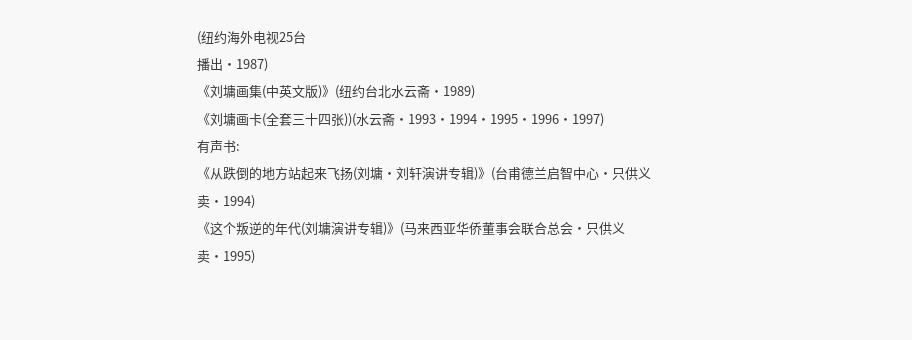(纽约海外电视25台
播出·1987)
《刘墉画集(中英文版)》(纽约台北水云斋·1989)
《刘墉画卡(全套三十四张))(水云斋·1993·1994·1995·1996·1997)
有声书:
《从跌倒的地方站起来飞扬(刘墉·刘轩演讲专辑)》(台甫德兰启智中心·只供义
卖·1994)
《这个叛逆的年代(刘墉演讲专辑)》(马来西亚华侨董事会联合总会·只供义
卖·1995)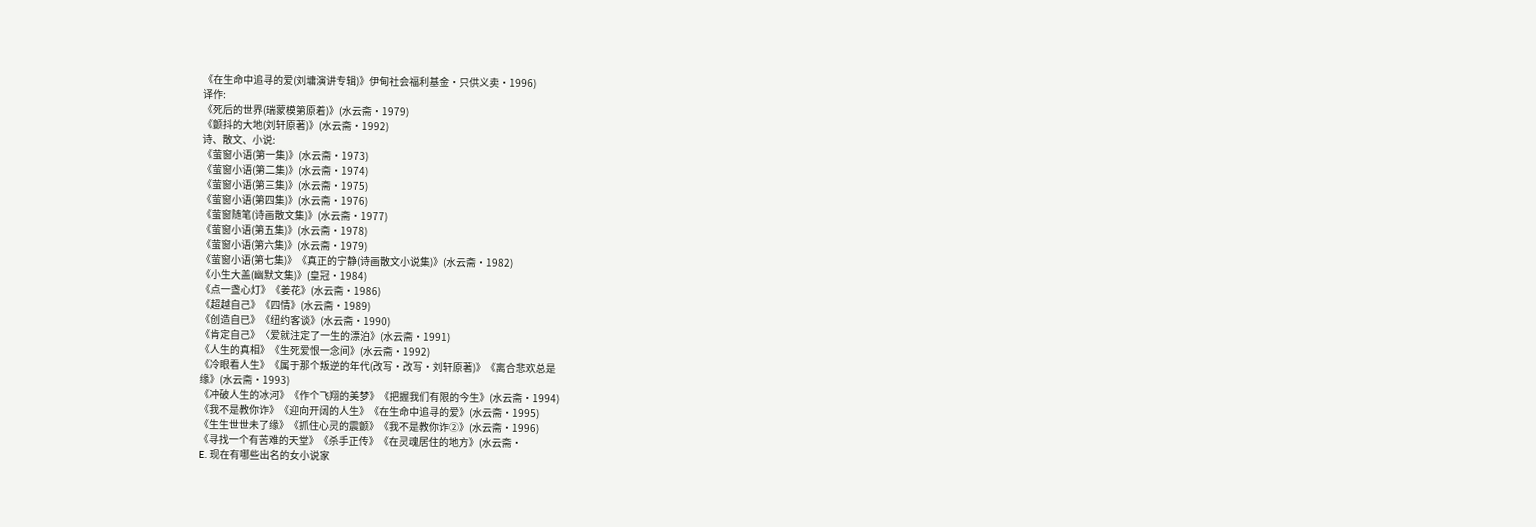《在生命中追寻的爱(刘墉演讲专辑)》伊甸社会福利基金·只供义卖·1996)
译作:
《死后的世界(瑞蒙模第原着)》(水云斋·1979)
《颤抖的大地(刘轩原著)》(水云斋·1992)
诗、散文、小说:
《萤窗小语(第一集)》(水云斋·1973)
《萤窗小语(第二集)》(水云斋·1974)
《萤窗小语(第三集)》(水云斋·1975)
《萤窗小语(第四集)》(水云斋·1976)
《萤窗随笔(诗画散文集)》(水云斋·1977)
《萤窗小语(第五集)》(水云斋·1978)
《萤窗小语(第六集)》(水云斋·1979)
《萤窗小语(第七集)》《真正的宁静(诗画散文小说集)》(水云斋·1982)
《小生大盖(幽默文集)》(皇冠·1984)
《点一盏心灯》《姜花》(水云斋·1986)
《超越自己》《四情》(水云斋·1989)
《创造自已》《纽约客谈》(水云斋·1990)
《肯定自己》〈爱就注定了一生的漂泊》(水云斋·1991)
《人生的真相》《生死爱恨一念间》(水云斋·1992)
《冷眼看人生》《属于那个叛逆的年代(改写·改写·刘轩原著)》《离合悲欢总是
缘》(水云斋·1993)
《冲破人生的冰河》《作个飞翔的美梦》《把握我们有限的今生》(水云斋·1994)
《我不是教你诈》《迎向开阔的人生》《在生命中追寻的爱》(水云斋·1995)
《生生世世未了缘》《抓住心灵的震颤》《我不是教你诈②》(水云斋·1996)
《寻找一个有苦难的天堂》《杀手正传》《在灵魂居住的地方》(水云斋·
E. 现在有哪些出名的女小说家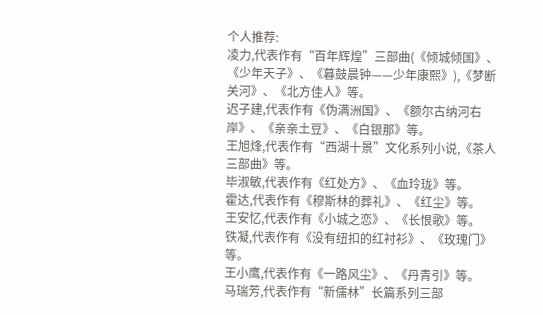个人推荐:
凌力,代表作有“百年辉煌”三部曲(《倾城倾国》、《少年天子》、《暮鼓晨钟——少年康熙》),《梦断关河》、《北方佳人》等。
迟子建,代表作有《伪满洲国》、《额尔古纳河右岸》、《亲亲土豆》、《白银那》等。
王旭烽,代表作有“西湖十景”文化系列小说,《茶人三部曲》等。
毕淑敏,代表作有《红处方》、《血玲珑》等。
霍达,代表作有《穆斯林的葬礼》、《红尘》等。
王安忆,代表作有《小城之恋》、《长恨歌》等。
铁凝,代表作有《没有纽扣的红衬衫》、《玫瑰门》等。
王小鹰,代表作有《一路风尘》、《丹青引》等。
马瑞芳,代表作有“新儒林”长篇系列三部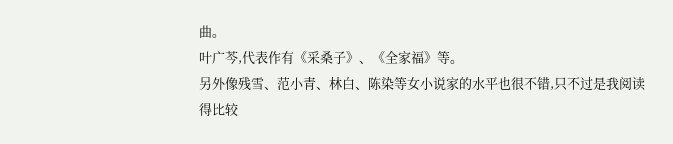曲。
叶广芩,代表作有《采桑子》、《全家福》等。
另外像残雪、范小青、林白、陈染等女小说家的水平也很不错,只不过是我阅读得比较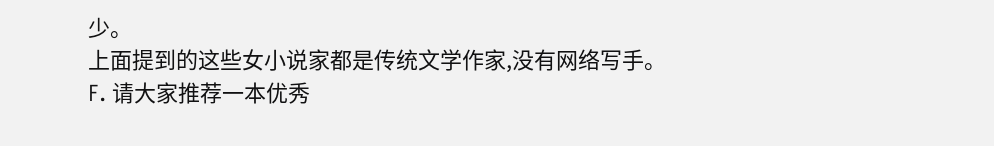少。
上面提到的这些女小说家都是传统文学作家,没有网络写手。
F. 请大家推荐一本优秀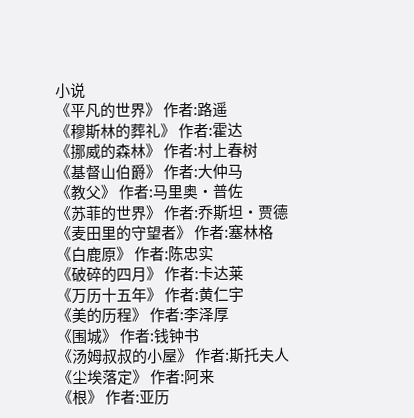小说
《平凡的世界》 作者:路遥
《穆斯林的葬礼》 作者:霍达
《挪威的森林》 作者:村上春树
《基督山伯爵》 作者:大仲马
《教父》 作者:马里奥·普佐
《苏菲的世界》 作者:乔斯坦·贾德
《麦田里的守望者》 作者:塞林格
《白鹿原》 作者:陈忠实
《破碎的四月》 作者:卡达莱
《万历十五年》 作者:黄仁宇
《美的历程》 作者:李泽厚
《围城》 作者:钱钟书
《汤姆叔叔的小屋》 作者:斯托夫人
《尘埃落定》 作者:阿来
《根》 作者:亚历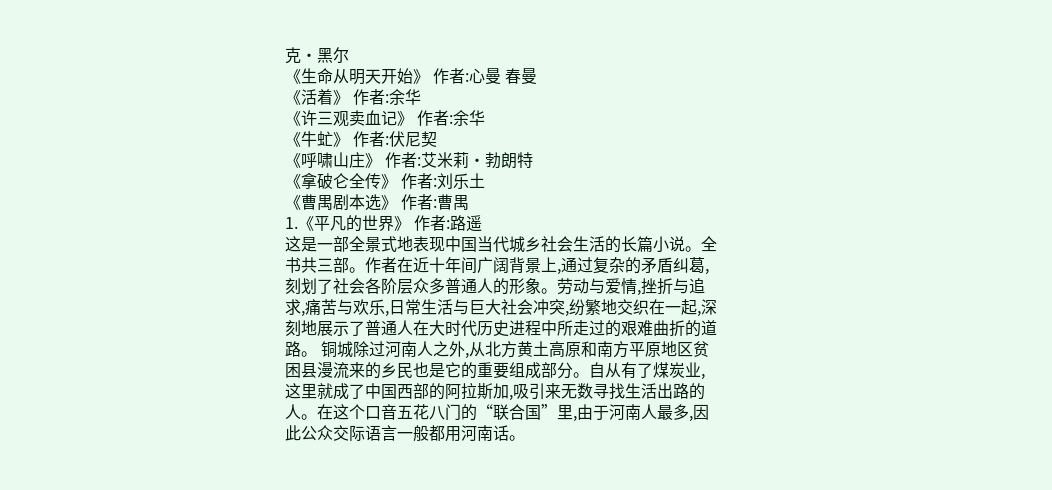克·黑尔
《生命从明天开始》 作者:心曼 春曼
《活着》 作者:余华
《许三观卖血记》 作者:余华
《牛虻》 作者:伏尼契
《呼啸山庄》 作者:艾米莉·勃朗特
《拿破仑全传》 作者:刘乐土
《曹禺剧本选》 作者:曹禺
1.《平凡的世界》 作者:路遥
这是一部全景式地表现中国当代城乡社会生活的长篇小说。全书共三部。作者在近十年间广阔背景上,通过复杂的矛盾纠葛,刻划了社会各阶层众多普通人的形象。劳动与爱情,挫折与追求,痛苦与欢乐,日常生活与巨大社会冲突,纷繁地交织在一起,深刻地展示了普通人在大时代历史进程中所走过的艰难曲折的道路。 铜城除过河南人之外,从北方黄土高原和南方平原地区贫困县漫流来的乡民也是它的重要组成部分。自从有了煤炭业,这里就成了中国西部的阿拉斯加,吸引来无数寻找生活出路的人。在这个口音五花八门的“联合国”里,由于河南人最多,因此公众交际语言一般都用河南话。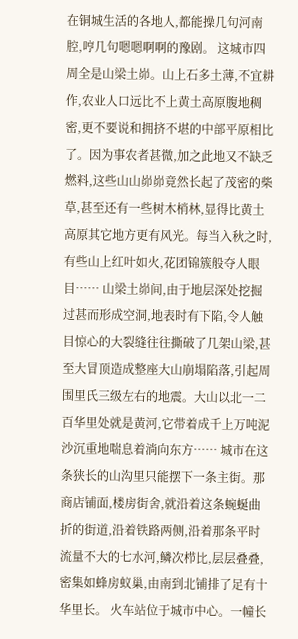在铜城生活的各地人,都能操几句河南腔,哼几句嗯嗯啊啊的豫剧。 这城市四周全是山梁土峁。山上石多土薄,不宜耕作,农业人口远比不上黄土高原腹地稠密,更不要说和拥挤不堪的中部平原相比了。因为事农者甚微,加之此地又不缺乏燃料,这些山山峁峁竟然长起了茂密的柴草,甚至还有一些树木梢林,显得比黄土高原其它地方更有风光。每当入秋之时,有些山上红叶如火,花团锦簇般夺人眼目…… 山梁土峁间,由于地层深处挖掘过甚而形成空洞,地表时有下陷,令人触目惊心的大裂缝往往撕破了几架山梁,甚至大冒顶造成整座大山崩塌陷落,引起周围里氏三级左右的地震。大山以北一二百华里处就是黄河,它带着成千上万吨泥沙沉重地喘息着淌向东方…… 城市在这条狭长的山沟里只能摆下一条主街。那商店铺面,楼房街舍,就沿着这条蜿蜒曲折的街道,沿着铁路两侧,沿着那条平时流量不大的七水河,鳞次栉比,层层叠叠,密集如蜂房蚁巢,由南到北铺排了足有十华里长。 火车站位于城市中心。一幢长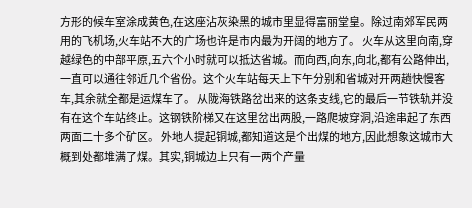方形的候车室涂成黄色,在这座沾灰染黑的城市里显得富丽堂皇。除过南郊军民两用的飞机场,火车站不大的广场也许是市内最为开阔的地方了。 火车从这里向南,穿越绿色的中部平原,五六个小时就可以抵达省城。而向西,向东,向北,都有公路伸出,一直可以通往邻近几个省份。这个火车站每天上下午分别和省城对开两趟快慢客车,其余就全都是运煤车了。 从陇海铁路岔出来的这条支线,它的最后一节铁轨并没有在这个车站终止。这钢铁阶梯又在这里岔出两股,一路爬坡穿洞,沿途串起了东西两面二十多个矿区。 外地人提起铜城,都知道这是个出煤的地方,因此想象这城市大概到处都堆满了煤。其实,铜城边上只有一两个产量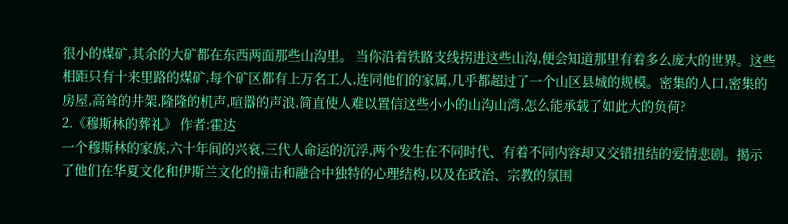很小的煤矿,其余的大矿都在东西两面那些山沟里。 当你沿着铁路支线拐进这些山沟,便会知道那里有着多么庞大的世界。这些相距只有十来里路的煤矿,每个矿区都有上万名工人,连同他们的家属,几乎都超过了一个山区县城的规模。密集的人口,密集的房屋,高耸的井架,隆隆的机声,喧嚣的声浪,简直使人难以置信这些小小的山沟山湾,怎么能承载了如此大的负荷?
2.《穆斯林的葬礼》 作者:霍达
一个穆斯林的家族,六十年间的兴衰,三代人命运的沉浮,两个发生在不同时代、有着不同内容却又交错扭结的爱情悲剧。揭示了他们在华夏文化和伊斯兰文化的撞击和融合中独特的心理结构,以及在政治、宗教的氛围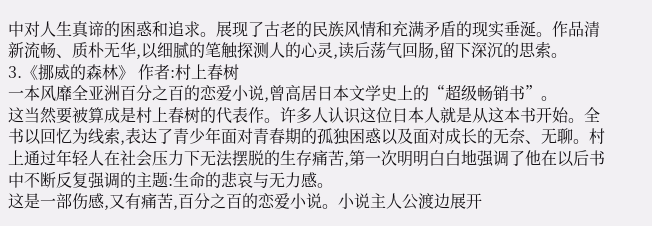中对人生真谛的困惑和追求。展现了古老的民族风情和充满矛盾的现实垂涎。作品清新流畅、质朴无华,以细腻的笔触探测人的心灵,读后荡气回肠,留下深沉的思索。
3.《挪威的森林》 作者:村上春树
一本风靡全亚洲百分之百的恋爱小说,曾高居日本文学史上的“超级畅销书”。
这当然要被算成是村上春树的代表作。许多人认识这位日本人就是从这本书开始。全书以回忆为线索,表达了青少年面对青春期的孤独困惑以及面对成长的无奈、无聊。村上通过年轻人在社会压力下无法摆脱的生存痛苦,第一次明明白白地强调了他在以后书中不断反复强调的主题:生命的悲哀与无力感。
这是一部伤感,又有痛苦,百分之百的恋爱小说。小说主人公渡边展开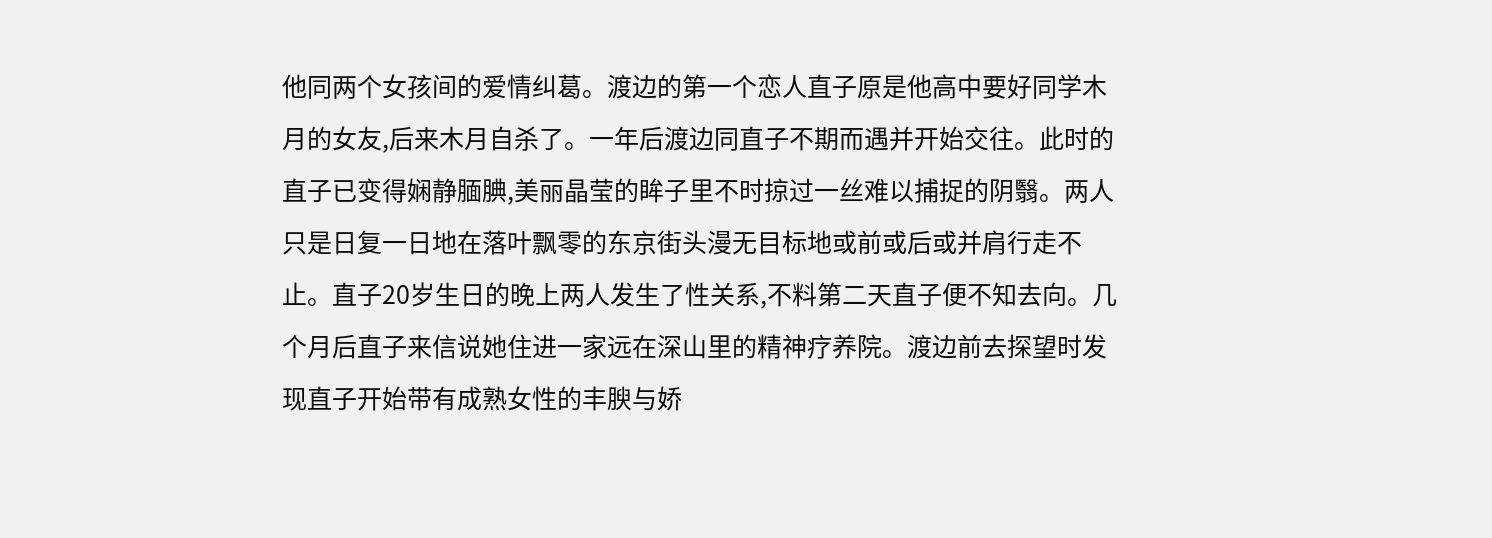他同两个女孩间的爱情纠葛。渡边的第一个恋人直子原是他高中要好同学木月的女友,后来木月自杀了。一年后渡边同直子不期而遇并开始交往。此时的直子已变得娴静腼腆,美丽晶莹的眸子里不时掠过一丝难以捕捉的阴翳。两人只是日复一日地在落叶飘零的东京街头漫无目标地或前或后或并肩行走不止。直子20岁生日的晚上两人发生了性关系,不料第二天直子便不知去向。几个月后直子来信说她住进一家远在深山里的精神疗养院。渡边前去探望时发现直子开始带有成熟女性的丰腴与娇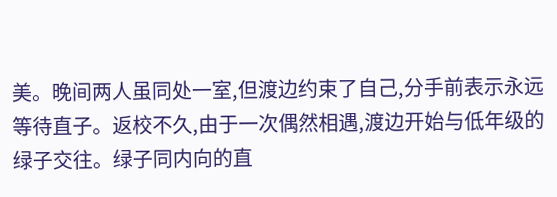美。晚间两人虽同处一室,但渡边约束了自己,分手前表示永远等待直子。返校不久,由于一次偶然相遇,渡边开始与低年级的绿子交往。绿子同内向的直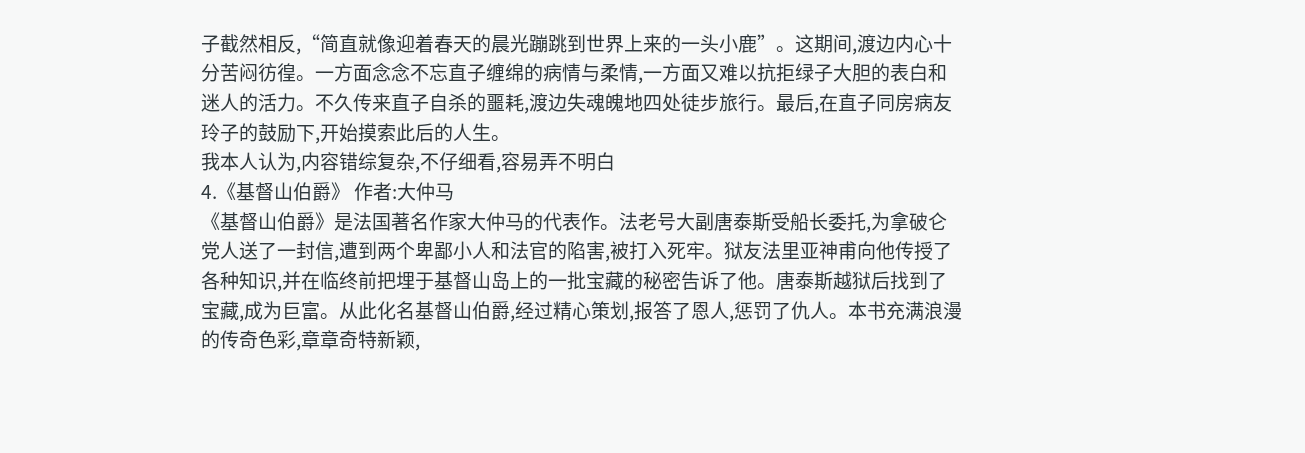子截然相反,“简直就像迎着春天的晨光蹦跳到世界上来的一头小鹿”。这期间,渡边内心十分苦闷彷徨。一方面念念不忘直子缠绵的病情与柔情,一方面又难以抗拒绿子大胆的表白和迷人的活力。不久传来直子自杀的噩耗,渡边失魂魄地四处徒步旅行。最后,在直子同房病友玲子的鼓励下,开始摸索此后的人生。
我本人认为,内容错综复杂,不仔细看,容易弄不明白
4.《基督山伯爵》 作者:大仲马
《基督山伯爵》是法国著名作家大仲马的代表作。法老号大副唐泰斯受船长委托,为拿破仑党人送了一封信,遭到两个卑鄙小人和法官的陷害,被打入死牢。狱友法里亚神甫向他传授了各种知识,并在临终前把埋于基督山岛上的一批宝藏的秘密告诉了他。唐泰斯越狱后找到了宝藏,成为巨富。从此化名基督山伯爵,经过精心策划,报答了恩人,惩罚了仇人。本书充满浪漫的传奇色彩,章章奇特新颖,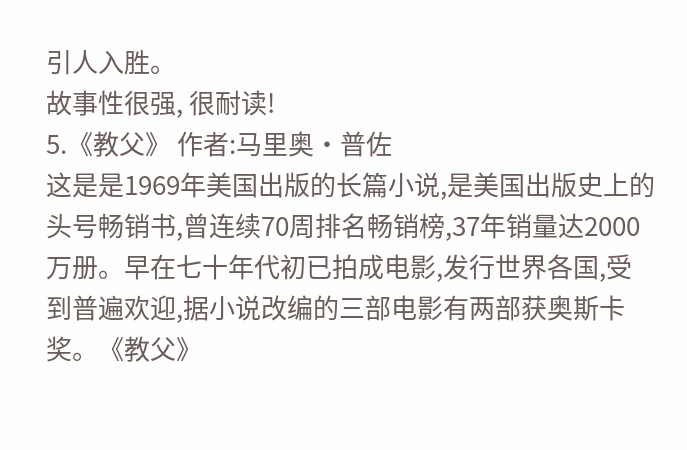引人入胜。
故事性很强, 很耐读!
5.《教父》 作者:马里奥·普佐
这是是1969年美国出版的长篇小说,是美国出版史上的头号畅销书,曾连续70周排名畅销榜,37年销量达2000万册。早在七十年代初已拍成电影,发行世界各国,受到普遍欢迎,据小说改编的三部电影有两部获奥斯卡奖。《教父》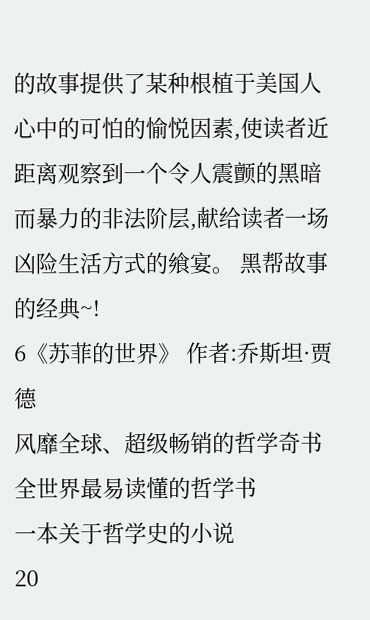的故事提供了某种根植于美国人心中的可怕的愉悦因素,使读者近距离观察到一个令人震颤的黑暗而暴力的非法阶层,献给读者一场凶险生活方式的飨宴。 黑帮故事的经典~!
6《苏菲的世界》 作者:乔斯坦·贾德
风靡全球、超级畅销的哲学奇书
全世界最易读懂的哲学书
一本关于哲学史的小说
20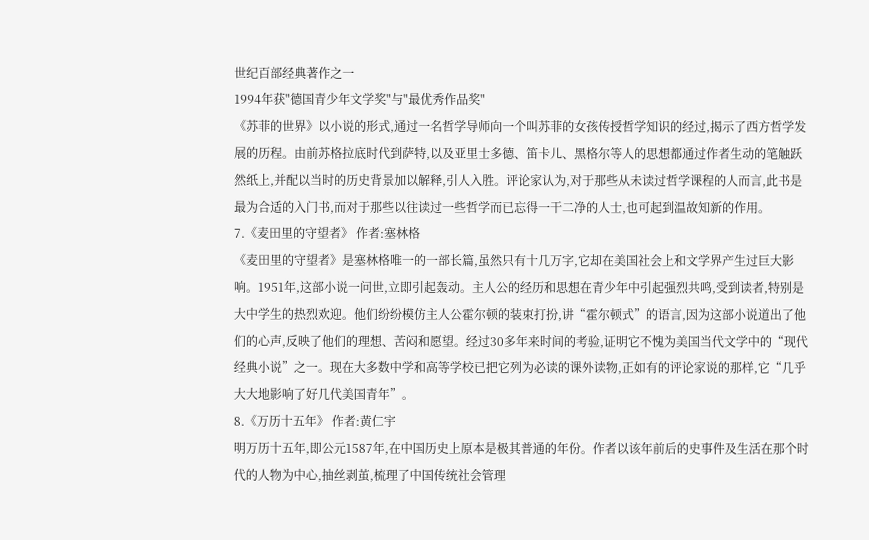世纪百部经典著作之一
1994年获"德国青少年文学奖"与"最优秀作品奖"
《苏菲的世界》以小说的形式,通过一名哲学导师向一个叫苏菲的女孩传授哲学知识的经过,揭示了西方哲学发展的历程。由前苏格拉底时代到萨特,以及亚里士多德、笛卡儿、黑格尔等人的思想都通过作者生动的笔触跃然纸上,并配以当时的历史背景加以解释,引人入胜。评论家认为,对于那些从未读过哲学课程的人而言,此书是最为合适的入门书,而对于那些以往读过一些哲学而已忘得一干二净的人士,也可起到温故知新的作用。
7.《麦田里的守望者》 作者:塞林格
《麦田里的守望者》是塞林格唯一的一部长篇,虽然只有十几万字,它却在美国社会上和文学界产生过巨大影响。1951年,这部小说一问世,立即引起轰动。主人公的经历和思想在青少年中引起强烈共鸣,受到读者,特别是大中学生的热烈欢迎。他们纷纷模仿主人公霍尔顿的装束打扮,讲“霍尔顿式”的语言,因为这部小说道出了他们的心声,反映了他们的理想、苦闷和愿望。经过30多年来时间的考验,证明它不愧为美国当代文学中的“现代经典小说”之一。现在大多数中学和高等学校已把它列为必读的课外读物,正如有的评论家说的那样,它“几乎大大地影响了好几代美国青年”。
8.《万历十五年》 作者:黄仁宇
明万历十五年,即公元1587年,在中国历史上原本是极其普通的年份。作者以该年前后的史事件及生活在那个时代的人物为中心,抽丝剥茧,梳理了中国传统社会管理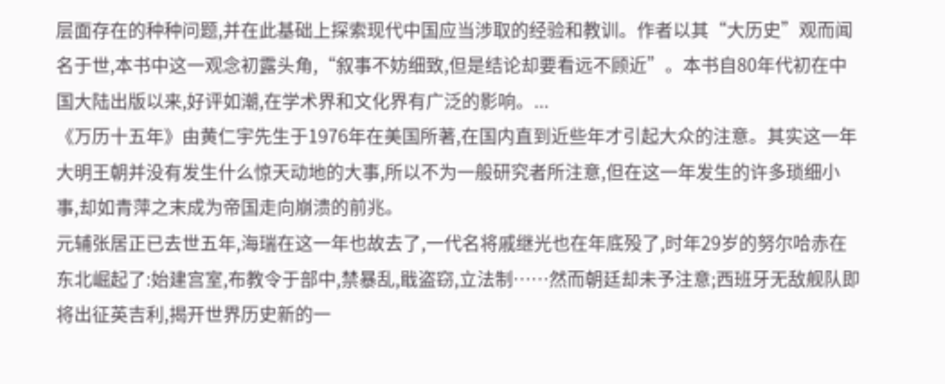层面存在的种种问题,并在此基础上探索现代中国应当涉取的经验和教训。作者以其“大历史”观而闻名于世,本书中这一观念初露头角,“叙事不妨细致,但是结论却要看远不顾近”。本书自80年代初在中国大陆出版以来,好评如潮,在学术界和文化界有广泛的影响。...
《万历十五年》由黄仁宇先生于1976年在美国所著,在国内直到近些年才引起大众的注意。其实这一年大明王朝并没有发生什么惊天动地的大事,所以不为一般研究者所注意,但在这一年发生的许多琐细小事,却如青萍之末成为帝国走向崩溃的前兆。
元辅张居正已去世五年,海瑞在这一年也故去了,一代名将戚继光也在年底殁了,时年29岁的努尔哈赤在东北崛起了:始建宫室,布教令于部中,禁暴乱,戢盗窃,立法制……然而朝廷却未予注意;西班牙无敌舰队即将出征英吉利,揭开世界历史新的一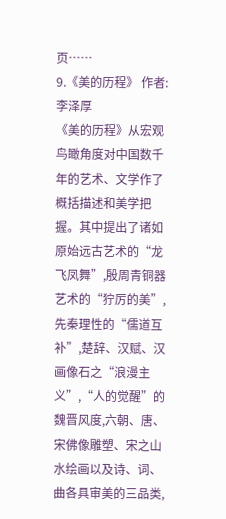页……
9.《美的历程》 作者:李泽厚
《美的历程》从宏观鸟瞰角度对中国数千年的艺术、文学作了概括描述和美学把握。其中提出了诸如原始远古艺术的“龙飞凤舞”,殷周青铜器艺术的“狞厉的美”,先秦理性的“儒道互补”,楚辞、汉赋、汉画像石之“浪漫主义”,“人的觉醒”的魏晋风度,六朝、唐、宋佛像雕塑、宋之山水绘画以及诗、词、曲各具审美的三品类,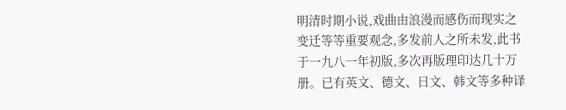明清时期小说,戏曲由浪漫而感伤而现实之变迁等等重要观念,多发前人之所未发,此书于一九八一年初版,多次再版理印达几十万册。已有英文、德文、日文、韩文等多种译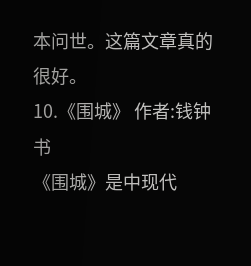本问世。这篇文章真的很好。
10.《围城》 作者:钱钟书
《围城》是中现代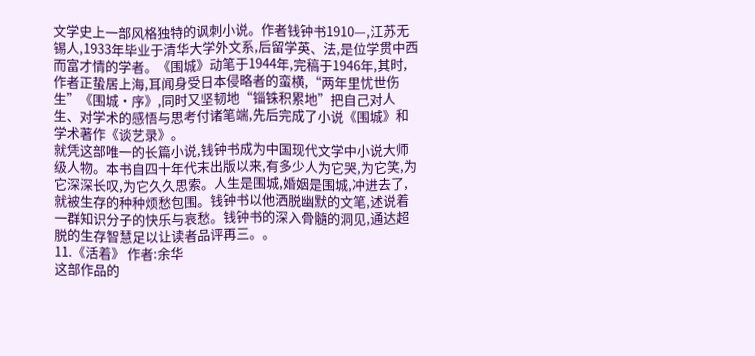文学史上一部风格独特的讽刺小说。作者钱钟书1910—,江苏无锡人,1933年毕业于清华大学外文系,后留学英、法,是位学贯中西而富才情的学者。《围城》动笔于1944年,完稿于1946年,其时,作者正蛰居上海,耳闻身受日本侵略者的蛮横,“两年里忧世伤生”《围城·序》,同时又坚韧地“锱铢积累地”把自己对人生、对学术的感悟与思考付诸笔端,先后完成了小说《围城》和学术著作《谈艺录》。
就凭这部唯一的长篇小说,钱钟书成为中国现代文学中小说大师级人物。本书自四十年代末出版以来,有多少人为它哭,为它笑,为它深深长叹,为它久久思索。人生是围城,婚姻是围城,冲进去了,就被生存的种种烦愁包围。钱钟书以他洒脱幽默的文笔,述说着一群知识分子的快乐与哀愁。钱钟书的深入骨髓的洞见,通达超脱的生存智慧足以让读者品评再三。。
11.《活着》 作者:余华
这部作品的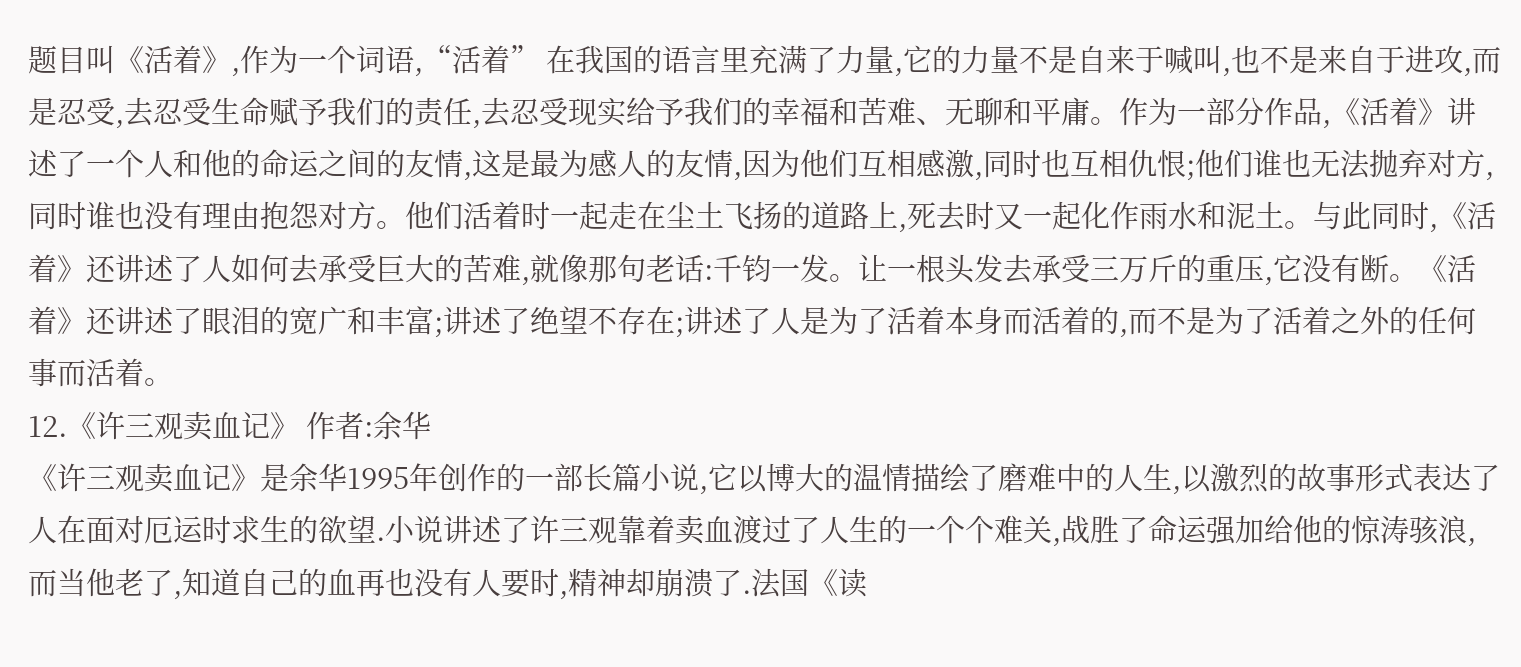题目叫《活着》,作为一个词语,“活着” 在我国的语言里充满了力量,它的力量不是自来于喊叫,也不是来自于进攻,而是忍受,去忍受生命赋予我们的责任,去忍受现实给予我们的幸福和苦难、无聊和平庸。作为一部分作品,《活着》讲述了一个人和他的命运之间的友情,这是最为感人的友情,因为他们互相感激,同时也互相仇恨;他们谁也无法抛弃对方,同时谁也没有理由抱怨对方。他们活着时一起走在尘土飞扬的道路上,死去时又一起化作雨水和泥土。与此同时,《活着》还讲述了人如何去承受巨大的苦难,就像那句老话:千钧一发。让一根头发去承受三万斤的重压,它没有断。《活着》还讲述了眼泪的宽广和丰富;讲述了绝望不存在;讲述了人是为了活着本身而活着的,而不是为了活着之外的任何事而活着。
12.《许三观卖血记》 作者:余华
《许三观卖血记》是余华1995年创作的一部长篇小说,它以博大的温情描绘了磨难中的人生,以激烈的故事形式表达了人在面对厄运时求生的欲望.小说讲述了许三观靠着卖血渡过了人生的一个个难关,战胜了命运强加给他的惊涛骇浪,而当他老了,知道自己的血再也没有人要时,精神却崩溃了.法国《读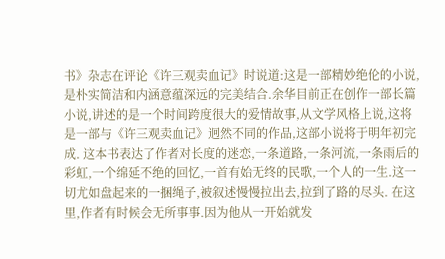书》杂志在评论《许三观卖血记》时说道:这是一部精妙绝伦的小说,是朴实简洁和内涵意蕴深远的完美结合.余华目前正在创作一部长篇小说,讲述的是一个时间跨度很大的爱情故事,从文学风格上说,这将是一部与《许三观卖血记》迥然不同的作品,这部小说将于明年初完成. 这本书表达了作者对长度的迷恋,一条道路,一条河流,一条雨后的彩虹,一个绵延不绝的回忆,一首有始无终的民歌,一个人的一生.这一切尤如盘起来的一捆绳子,被叙述慢慢拉出去,拉到了路的尽头. 在这里,作者有时候会无所事事.因为他从一开始就发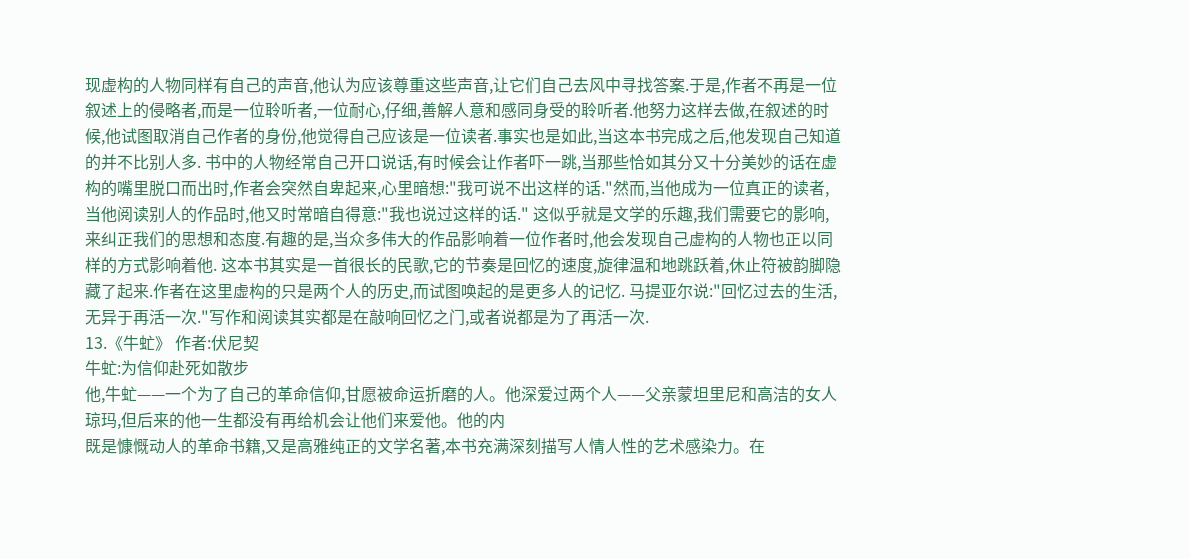现虚构的人物同样有自己的声音,他认为应该尊重这些声音,让它们自己去风中寻找答案.于是,作者不再是一位叙述上的侵略者,而是一位聆听者,一位耐心,仔细,善解人意和感同身受的聆听者.他努力这样去做,在叙述的时候,他试图取消自己作者的身份,他觉得自己应该是一位读者.事实也是如此,当这本书完成之后,他发现自己知道的并不比别人多. 书中的人物经常自己开口说话,有时候会让作者吓一跳,当那些恰如其分又十分美妙的话在虚构的嘴里脱口而出时,作者会突然自卑起来,心里暗想:"我可说不出这样的话."然而,当他成为一位真正的读者,当他阅读别人的作品时,他又时常暗自得意:"我也说过这样的话." 这似乎就是文学的乐趣,我们需要它的影响,来纠正我们的思想和态度.有趣的是,当众多伟大的作品影响着一位作者时,他会发现自己虚构的人物也正以同样的方式影响着他. 这本书其实是一首很长的民歌,它的节奏是回忆的速度,旋律温和地跳跃着,休止符被韵脚隐藏了起来.作者在这里虚构的只是两个人的历史,而试图唤起的是更多人的记忆. 马提亚尔说:"回忆过去的生活,无异于再活一次."写作和阅读其实都是在敲响回忆之门,或者说都是为了再活一次.
13.《牛虻》 作者:伏尼契
牛虻:为信仰赴死如散步
他,牛虻——一个为了自己的革命信仰,甘愿被命运折磨的人。他深爱过两个人——父亲蒙坦里尼和高洁的女人琼玛,但后来的他一生都没有再给机会让他们来爱他。他的内
既是慷慨动人的革命书籍,又是高雅纯正的文学名著,本书充满深刻描写人情人性的艺术感染力。在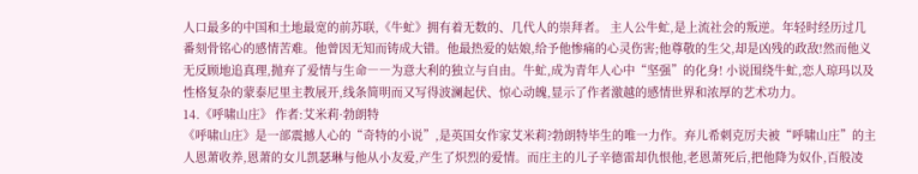人口最多的中国和土地最宽的前苏联,《牛虻》拥有着无数的、几代人的崇拜者。 主人公牛虻,是上流社会的叛逆。年轻时经历过几番刻骨铭心的感情苦难。他曾因无知而铸成大错。他最热爱的姑娘,给予他惨痛的心灵伤害;他尊敬的生父,却是凶残的政敌!然而他义无反顾地追真理,抛弃了爱情与生命――为意大利的独立与自由。牛虻,成为青年人心中“坚强”的化身! 小说围绕牛虻,恋人琼玛以及性格复杂的蒙泰尼里主教展开,线条简明而又写得波澜起伏、惊心动魄,显示了作者激越的感情世界和浓厚的艺术功力。
14.《呼啸山庄》 作者:艾米莉·勃朗特
《呼啸山庄》是一部震撼人心的“奇特的小说”,是英国女作家艾米莉?勃朗特毕生的唯一力作。弃儿希刺克厉夫被“呼啸山庄”的主人恩萧收养,恩萧的女儿凯瑟琳与他从小友爱,产生了炽烈的爱情。而庄主的儿子辛德雷却仇恨他,老恩萧死后,把他降为奴仆,百般凌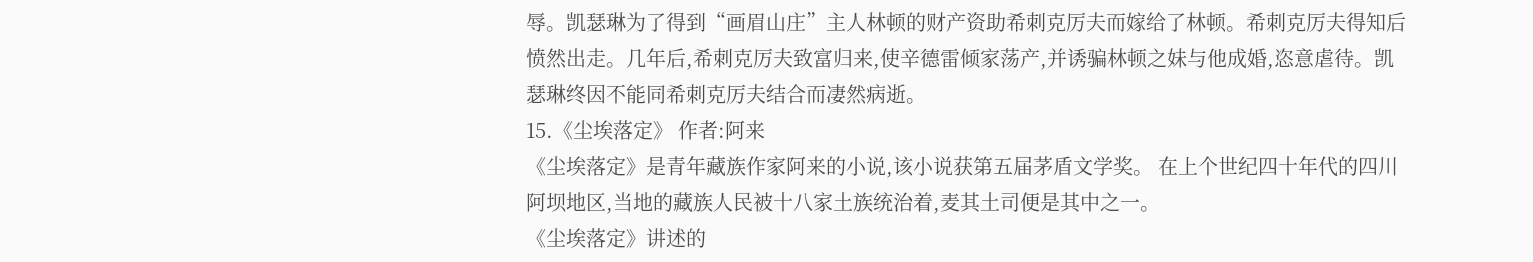辱。凯瑟琳为了得到“画眉山庄”主人林顿的财产资助希刺克厉夫而嫁给了林顿。希刺克厉夫得知后愤然出走。几年后,希刺克厉夫致富归来,使辛德雷倾家荡产,并诱骗林顿之妹与他成婚,恣意虐待。凯瑟琳终因不能同希刺克厉夫结合而凄然病逝。
15.《尘埃落定》 作者:阿来
《尘埃落定》是青年藏族作家阿来的小说,该小说获第五届茅盾文学奖。 在上个世纪四十年代的四川阿坝地区,当地的藏族人民被十八家土族统治着,麦其土司便是其中之一。
《尘埃落定》讲述的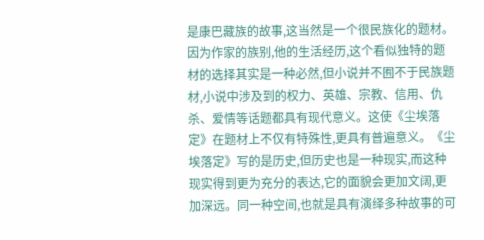是康巴藏族的故事,这当然是一个很民族化的题材。因为作家的族别,他的生活经历,这个看似独特的题材的选择其实是一种必然,但小说并不囿不于民族题材,小说中涉及到的权力、英雄、宗教、信用、仇杀、爱情等话题都具有现代意义。这使《尘埃落定》在题材上不仅有特殊性,更具有普遍意义。《尘埃落定》写的是历史,但历史也是一种现实,而这种现实得到更为充分的表达,它的面貌会更加文阔,更加深远。同一种空间,也就是具有演绎多种故事的可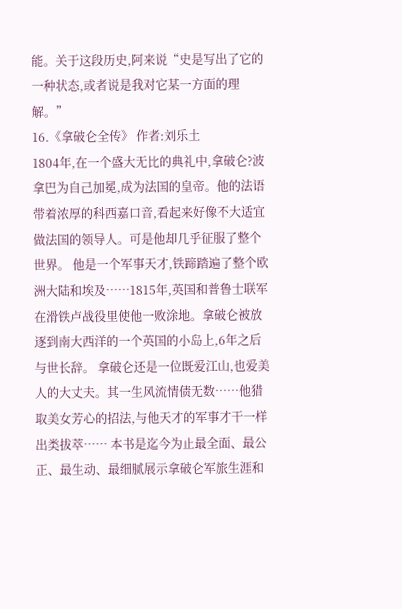能。关于这段历史,阿来说“史是写出了它的一种状态,或者说是我对它某一方面的理解。”
16.《拿破仑全传》 作者:刘乐土
1804年,在一个盛大无比的典礼中,拿破仑?波拿巴为自己加冕,成为法国的皇帝。他的法语带着浓厚的科西嘉口音,看起来好像不大适宜做法国的领导人。可是他却几乎征服了整个世界。 他是一个军事天才,铁蹄踏遍了整个欧洲大陆和埃及……1815年,英国和普鲁士联军在滑铁卢战役里使他一败涂地。拿破仑被放逐到南大西洋的一个英国的小岛上,6年之后与世长辞。 拿破仑还是一位既爱江山,也爱美人的大丈夫。其一生风流情债无数……他猎取美女芳心的招法,与他天才的军事才干一样出类拔萃…… 本书是迄今为止最全面、最公正、最生动、最细腻展示拿破仑军旅生涯和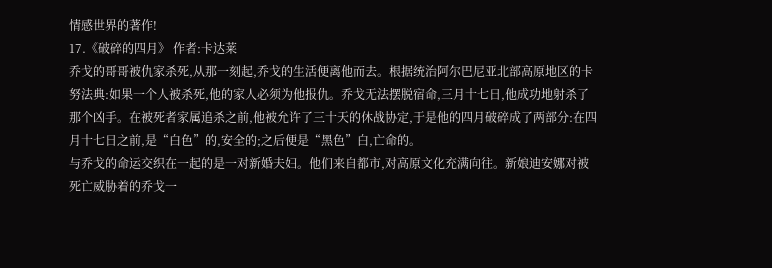情感世界的著作!
17.《破碎的四月》 作者:卡达莱
乔戈的哥哥被仇家杀死,从那一刻起,乔戈的生活便离他而去。根据统治阿尔巴尼亚北部高原地区的卡努法典:如果一个人被杀死,他的家人必须为他报仇。乔戈无法摆脱宿命,三月十七日,他成功地射杀了那个凶手。在被死者家属追杀之前,他被允许了三十天的休战协定,于是他的四月破碎成了两部分:在四月十七日之前,是“白色”的,安全的;之后便是“黑色”白,亡命的。
与乔戈的命运交织在一起的是一对新婚夫妇。他们来自都市,对高原文化充满向往。新娘迪安娜对被死亡威胁着的乔戈一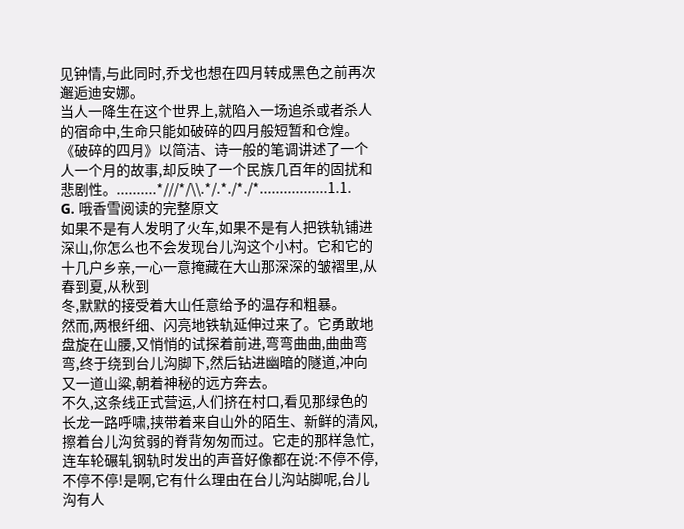见钟情,与此同时,乔戈也想在四月转成黑色之前再次邂逅迪安娜。
当人一降生在这个世界上,就陷入一场追杀或者杀人的宿命中,生命只能如破碎的四月般短暂和仓煌。《破碎的四月》以简洁、诗一般的笔调讲述了一个人一个月的故事,却反映了一个民族几百年的固扰和悲剧性。..........*///*/\\.*/.*./*./*.................1.1.
G. 哦香雪阅读的完整原文
如果不是有人发明了火车,如果不是有人把铁轨铺进深山,你怎么也不会发现台儿沟这个小村。它和它的十几户乡亲,一心一意掩藏在大山那深深的皱褶里,从春到夏,从秋到
冬,默默的接受着大山任意给予的温存和粗暴。
然而,两根纤细、闪亮地铁轨延伸过来了。它勇敢地盘旋在山腰,又悄悄的试探着前进,弯弯曲曲,曲曲弯弯,终于绕到台儿沟脚下,然后钻进幽暗的隧道,冲向又一道山粱,朝着神秘的远方奔去。
不久,这条线正式营运,人们挤在村口,看见那绿色的长龙一路呼啸,挟带着来自山外的陌生、新鲜的清风,擦着台儿沟贫弱的脊背匆匆而过。它走的那样急忙,连车轮碾轧钢轨时发出的声音好像都在说:不停不停,不停不停!是啊,它有什么理由在台儿沟站脚呢,台儿沟有人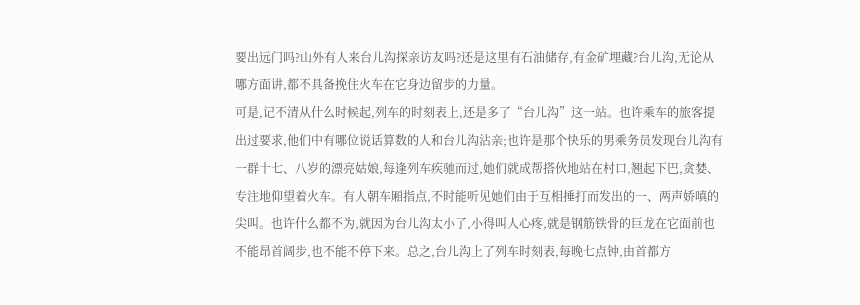要出远门吗?山外有人来台儿沟探亲访友吗?还是这里有石油储存,有金矿埋藏?台儿沟,无论从哪方面讲,都不具备挽住火车在它身边留步的力量。
可是,记不清从什么时候起,列车的时刻表上,还是多了“台儿沟”这一站。也许乘车的旅客提出过要求,他们中有哪位说话算数的人和台儿沟沾亲;也许是那个快乐的男乘务员发现台儿沟有一群十七、八岁的漂亮姑娘,每逢列车疾驰而过,她们就成帮搭伙地站在村口,翘起下巴,贪婪、专注地仰望着火车。有人朝车厢指点,不时能听见她们由于互相捶打而发出的一、两声娇嗔的尖叫。也许什么都不为,就因为台儿沟太小了,小得叫人心疼,就是钢筋铁骨的巨龙在它面前也不能昂首阔步,也不能不停下来。总之,台儿沟上了列车时刻表,每晚七点钟,由首都方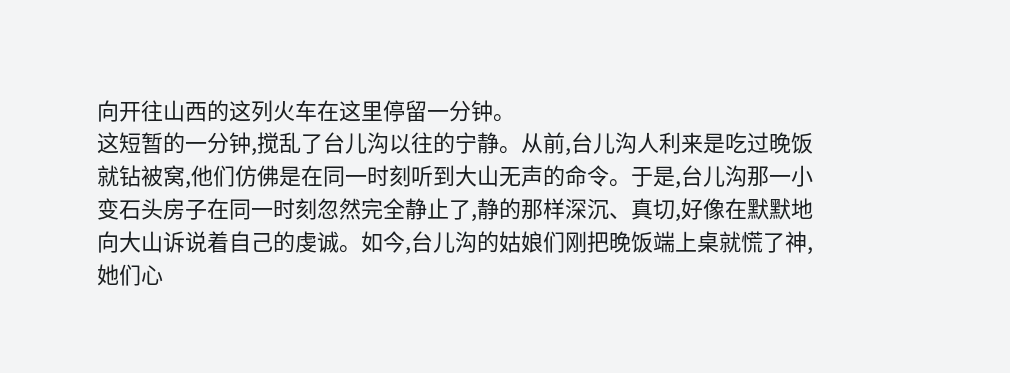向开往山西的这列火车在这里停留一分钟。
这短暂的一分钟,搅乱了台儿沟以往的宁静。从前,台儿沟人利来是吃过晚饭就钻被窝,他们仿佛是在同一时刻听到大山无声的命令。于是,台儿沟那一小变石头房子在同一时刻忽然完全静止了,静的那样深沉、真切,好像在默默地向大山诉说着自己的虔诚。如今,台儿沟的姑娘们刚把晚饭端上桌就慌了神,她们心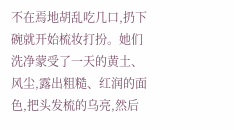不在焉地胡乱吃几口,扔下碗就开始梳妆打扮。她们洗净蒙受了一天的黄土、风尘,露出粗糙、红润的面色,把头发梳的乌亮,然后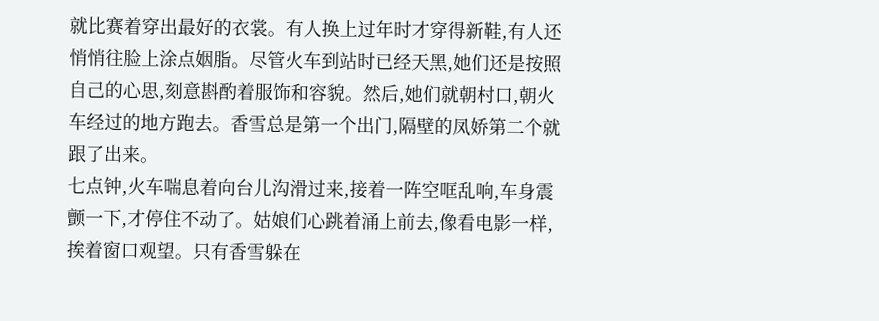就比赛着穿出最好的衣裳。有人换上过年时才穿得新鞋,有人还悄悄往脸上涂点姻脂。尽管火车到站时已经天黑,她们还是按照自己的心思,刻意斟酌着服饰和容貌。然后,她们就朝村口,朝火车经过的地方跑去。香雪总是第一个出门,隔壁的凤娇第二个就跟了出来。
七点钟,火车喘息着向台儿沟滑过来,接着一阵空哐乱响,车身震颤一下,才停住不动了。姑娘们心跳着涌上前去,像看电影一样,挨着窗口观望。只有香雪躲在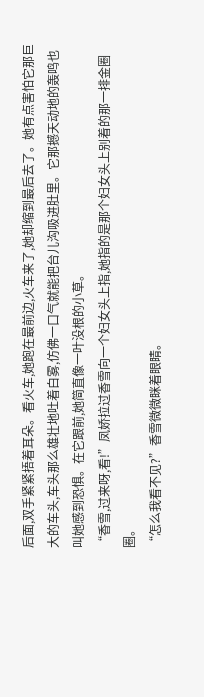后面,双手紧紧捂着耳朵。看火车,她跑在最前边,火车来了,她却缩到最后去了。她有点害怕它那巨大的车头,车头那么雄壮地吐着白雾,仿佛一口气就能把台儿沟吸进肚里。它那撼天动地的轰鸣也叫她感到恐惧。在它跟前,她简直像一叶没根的小草。
“香雪,过来呀,看!”凤娇拉过香雪向一个妇女头上指,她指的是那个妇女头上别着的那一排金圈圈。
“怎么我看不见?”香雪微微眯着眼睛。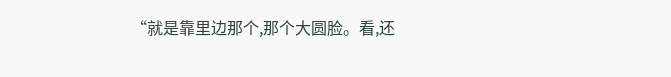“就是靠里边那个,那个大圆脸。看,还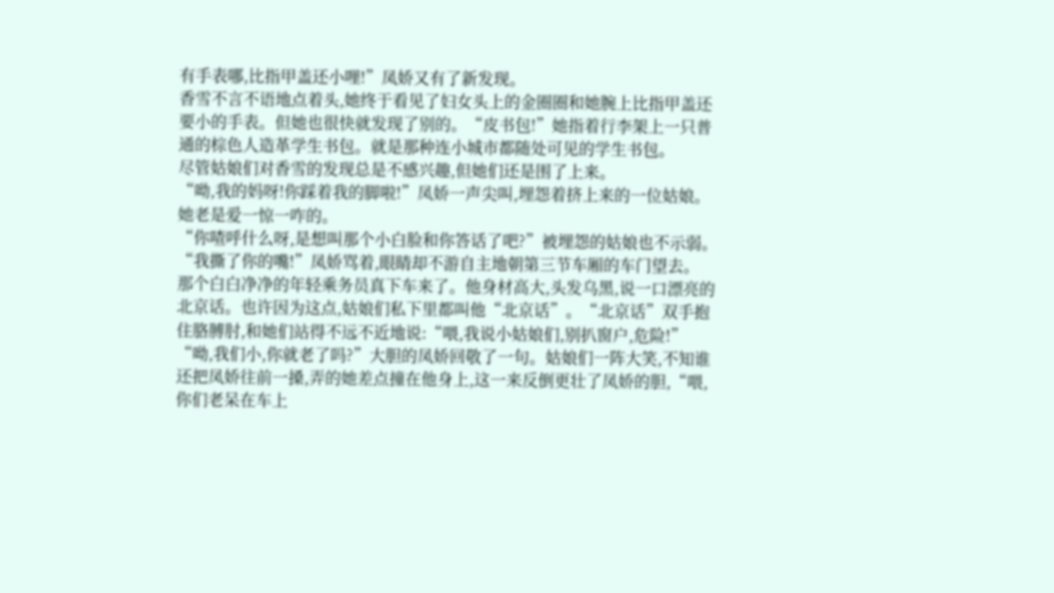有手表哪,比指甲盖还小哩!”凤娇又有了新发现。
香雪不言不语地点着头,她终于看见了妇女头上的金圈圈和她腕上比指甲盖还要小的手表。但她也很快就发现了别的。“皮书包!”她指着行李架上一只普通的棕色人造革学生书包。就是那种连小城市都随处可见的学生书包。
尽管姑娘们对香雪的发现总是不感兴趣,但她们还是围了上来。
“呦,我的妈呀!你踩着我的脚啦!”凤娇一声尖叫,埋怨着挤上来的一位姑娘。她老是爱一惊一咋的。
“你喳呼什么呀,是想叫那个小白脸和你答话了吧?”被埋怨的姑娘也不示弱。
“我撕了你的嘴!”凤娇骂着,眼睛却不游自主地朝第三节车厢的车门望去。
那个白白净净的年轻乘务员真下车来了。他身材高大,头发乌黑,说一口漂亮的北京话。也许因为这点,姑娘们私下里都叫他“北京话”。“北京话”双手抱住胳膊肘,和她们站得不远不近地说:“喂,我说小姑娘们,别扒窗户,危险!”
“呦,我们小,你就老了吗?”大胆的凤娇回敬了一句。姑娘们一阵大笑,不知谁还把凤娇往前一搡,弄的她差点撞在他身上,这一来反倒更壮了凤娇的胆,“喂,你们老呆在车上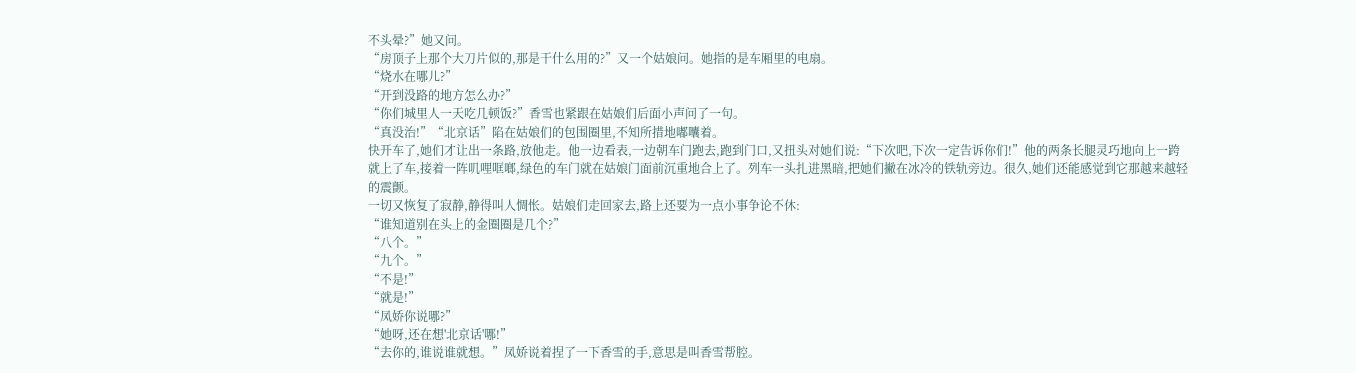不头晕?”她又问。
“房顶子上那个大刀片似的,那是干什么用的?”又一个姑娘问。她指的是车厢里的电扇。
“烧水在哪儿?”
“开到没路的地方怎么办?”
“你们城里人一天吃几顿饭?”香雪也紧跟在姑娘们后面小声问了一句。
“真没治!”“北京话”陷在姑娘们的包围圈里,不知所措地嘟囔着。
快开车了,她们才让出一条路,放他走。他一边看表,一边朝车门跑去,跑到门口,又扭头对她们说:“下次吧,下次一定告诉你们!”他的两条长腿灵巧地向上一跨就上了车,接着一阵叽哩哐啷,绿色的车门就在姑娘门面前沉重地合上了。列车一头扎进黑暗,把她们撇在冰冷的铁轨旁边。很久,她们还能感觉到它那越来越轻的震颤。
一切又恢复了寂静,静得叫人惆怅。姑娘们走回家去,路上还要为一点小事争论不休:
“谁知道别在头上的金圈圈是几个?”
“八个。”
“九个。”
“不是!”
“就是!”
“凤娇你说哪?”
“她呀,还在想'北京话'哪!”
“去你的,谁说谁就想。”凤娇说着捏了一下香雪的手,意思是叫香雪帮腔。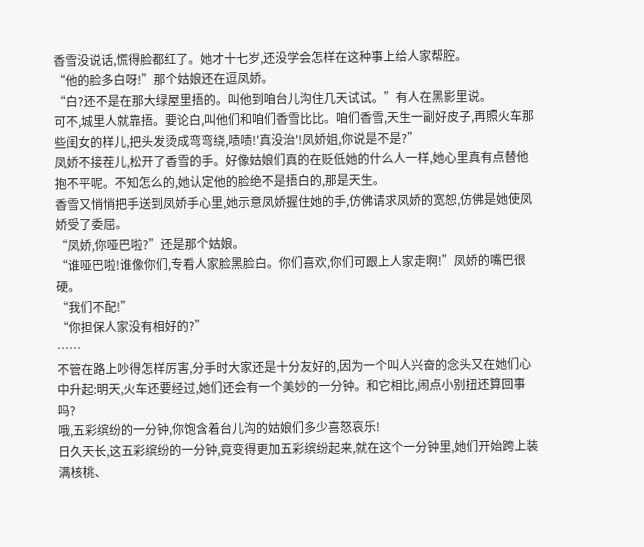香雪没说话,慌得脸都红了。她才十七岁,还没学会怎样在这种事上给人家帮腔。
“他的脸多白呀!”那个姑娘还在逗凤娇。
“白?还不是在那大绿屋里捂的。叫他到咱台儿沟住几天试试。”有人在黑影里说。
可不,城里人就靠捂。要论白,叫他们和咱们香雪比比。咱们香雪,天生一副好皮子,再照火车那些闺女的样儿,把头发烫成弯弯绕,啧啧!'真没治'!凤娇姐,你说是不是?”
凤娇不接茬儿,松开了香雪的手。好像姑娘们真的在贬低她的什么人一样,她心里真有点替他抱不平呢。不知怎么的,她认定他的脸绝不是捂白的,那是天生。
香雪又悄悄把手送到凤娇手心里,她示意凤娇握住她的手,仿佛请求凤娇的宽恕,仿佛是她使凤娇受了委屈。
“凤娇,你哑巴啦?”还是那个姑娘。
“谁哑巴啦!谁像你们,专看人家脸黑脸白。你们喜欢,你们可跟上人家走啊!”凤娇的嘴巴很硬。
“我们不配!”
“你担保人家没有相好的?”
……
不管在路上吵得怎样厉害,分手时大家还是十分友好的,因为一个叫人兴奋的念头又在她们心中升起:明天,火车还要经过,她们还会有一个美妙的一分钟。和它相比,闹点小别扭还算回事吗?
哦,五彩缤纷的一分钟,你饱含着台儿沟的姑娘们多少喜怒哀乐!
日久天长,这五彩缤纷的一分钟,竟变得更加五彩缤纷起来,就在这个一分钟里,她们开始跨上装满核桃、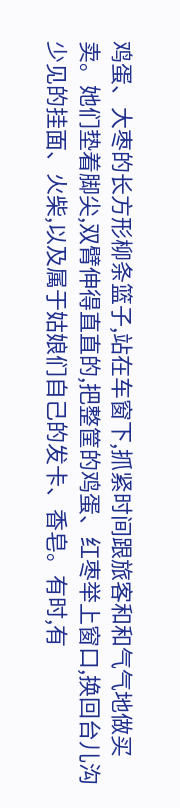鸡蛋、大枣的长方形柳条篮子,站在车窗下,抓紧时间跟旅客和和气气地做买卖。她们垫着脚尖,双臂伸得直直的,把整筐的鸡蛋、红枣举上窗口,换回台儿沟少见的挂面、火柴,以及属于姑娘们自己的发卡、香皂。有时,有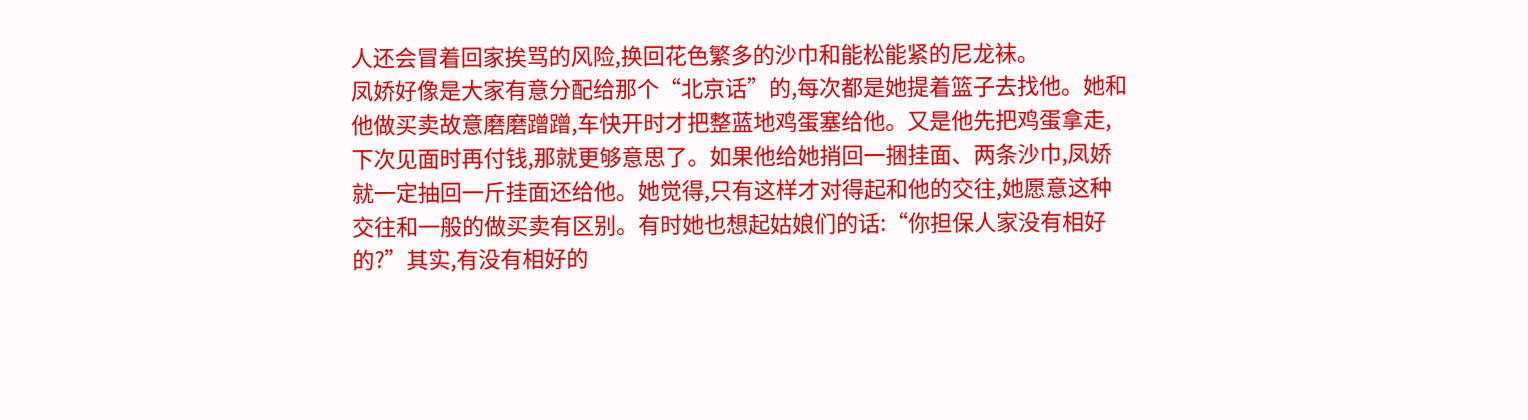人还会冒着回家挨骂的风险,换回花色繁多的沙巾和能松能紧的尼龙袜。
凤娇好像是大家有意分配给那个“北京话”的,每次都是她提着篮子去找他。她和他做买卖故意磨磨蹭蹭,车快开时才把整蓝地鸡蛋塞给他。又是他先把鸡蛋拿走,下次见面时再付钱,那就更够意思了。如果他给她捎回一捆挂面、两条沙巾,凤娇就一定抽回一斤挂面还给他。她觉得,只有这样才对得起和他的交往,她愿意这种交往和一般的做买卖有区别。有时她也想起姑娘们的话:“你担保人家没有相好的?”其实,有没有相好的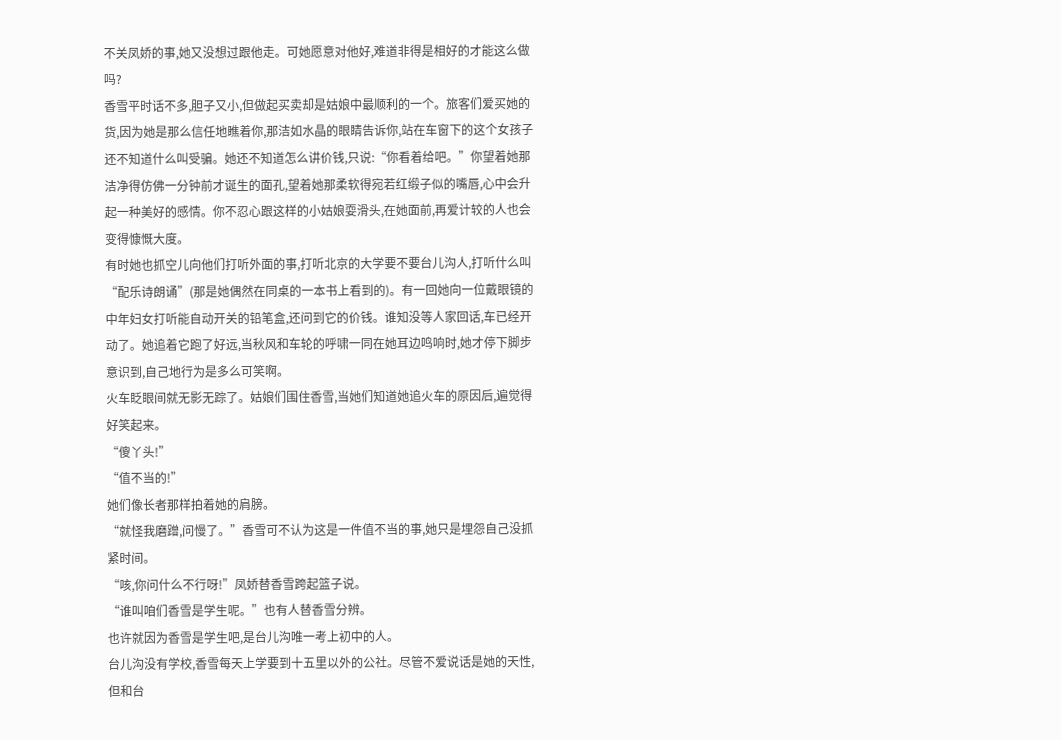不关凤娇的事,她又没想过跟他走。可她愿意对他好,难道非得是相好的才能这么做吗?
香雪平时话不多,胆子又小,但做起买卖却是姑娘中最顺利的一个。旅客们爱买她的货,因为她是那么信任地瞧着你,那洁如水晶的眼睛告诉你,站在车窗下的这个女孩子还不知道什么叫受骗。她还不知道怎么讲价钱,只说:“你看着给吧。”你望着她那洁净得仿佛一分钟前才诞生的面孔,望着她那柔软得宛若红缎子似的嘴唇,心中会升起一种美好的感情。你不忍心跟这样的小姑娘耍滑头,在她面前,再爱计较的人也会变得慷慨大度。
有时她也抓空儿向他们打听外面的事,打听北京的大学要不要台儿沟人,打听什么叫“配乐诗朗诵”(那是她偶然在同桌的一本书上看到的)。有一回她向一位戴眼镜的中年妇女打听能自动开关的铅笔盒,还问到它的价钱。谁知没等人家回话,车已经开动了。她追着它跑了好远,当秋风和车轮的呼啸一同在她耳边鸣响时,她才停下脚步意识到,自己地行为是多么可笑啊。
火车眨眼间就无影无踪了。姑娘们围住香雪,当她们知道她追火车的原因后,遍觉得好笑起来。
“傻丫头!”
“值不当的!”
她们像长者那样拍着她的肩膀。
“就怪我磨蹭,问慢了。”香雪可不认为这是一件值不当的事,她只是埋怨自己没抓紧时间。
“咳,你问什么不行呀!”凤娇替香雪跨起篮子说。
“谁叫咱们香雪是学生呢。”也有人替香雪分辨。
也许就因为香雪是学生吧,是台儿沟唯一考上初中的人。
台儿沟没有学校,香雪每天上学要到十五里以外的公社。尽管不爱说话是她的天性,但和台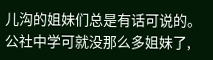儿沟的姐妹们总是有话可说的。公社中学可就没那么多姐妹了,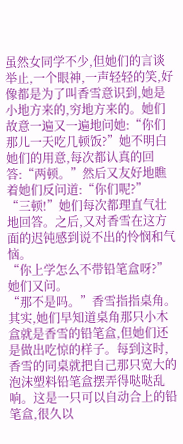虽然女同学不少,但她们的言谈举止,一个眼神,一声轻轻的笑,好像都是为了叫香雪意识到,她是小地方来的,穷地方来的。她们故意一遍又一遍地问她:“你们那儿一天吃几顿饭?”她不明白她们的用意,每次都认真的回答:“两顿。”然后又友好地瞧着她们反问道:“你们呢?”
“三顿!”她们每次都理直气壮地回答。之后,又对香雪在这方面的迟钝感到说不出的怜悯和气恼。
“你上学怎么不带铅笔盒呀?”她们又问。
“那不是吗。”香雪指指桌角。
其实,她们早知道桌角那只小木盒就是香雪的铅笔盒,但她们还是做出吃惊的样子。每到这时,香雪的同桌就把自己那只宽大的泡沫塑料铅笔盒摆弄得哒哒乱响。这是一只可以自动合上的铅笔盒,很久以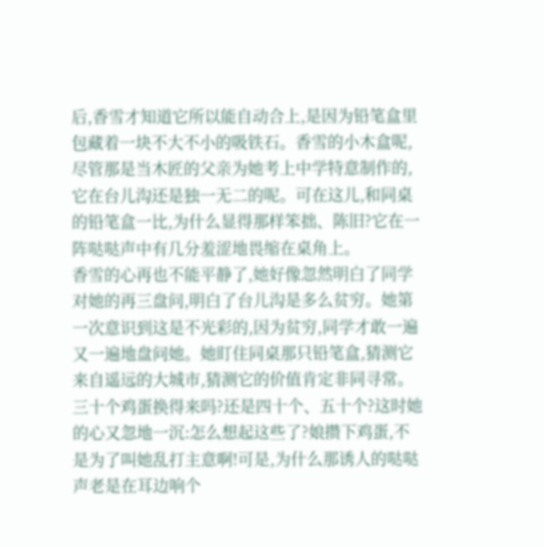后,香雪才知道它所以能自动合上,是因为铅笔盒里包藏着一块不大不小的吸铁石。香雪的小木盒呢,尽管那是当木匠的父亲为她考上中学特意制作的,它在台儿沟还是独一无二的呢。可在这儿,和同桌的铅笔盒一比,为什么显得那样笨拙、陈旧?它在一阵哒哒声中有几分羞涩地畏缩在桌角上。
香雪的心再也不能平静了,她好像忽然明白了同学对她的再三盘问,明白了台儿沟是多么贫穷。她第一次意识到这是不光彩的,因为贫穷,同学才敢一遍又一遍地盘问她。她盯住同桌那只铅笔盒,猜测它来自遥远的大城市,猜测它的价值肯定非同寻常。三十个鸡蛋换得来吗?还是四十个、五十个?这时她的心又忽地一沉:怎么想起这些了?娘攒下鸡蛋,不是为了叫她乱打主意啊!可是,为什么那诱人的哒哒声老是在耳边响个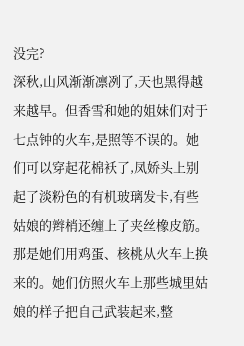没完?
深秋,山风渐渐凛冽了,天也黑得越来越早。但香雪和她的姐妹们对于七点钟的火车,是照等不误的。她们可以穿起花棉袄了,凤娇头上别起了淡粉色的有机玻璃发卡,有些姑娘的辫梢还缠上了夹丝橡皮筋。那是她们用鸡蛋、核桃从火车上换来的。她们仿照火车上那些城里姑娘的样子把自己武装起来,整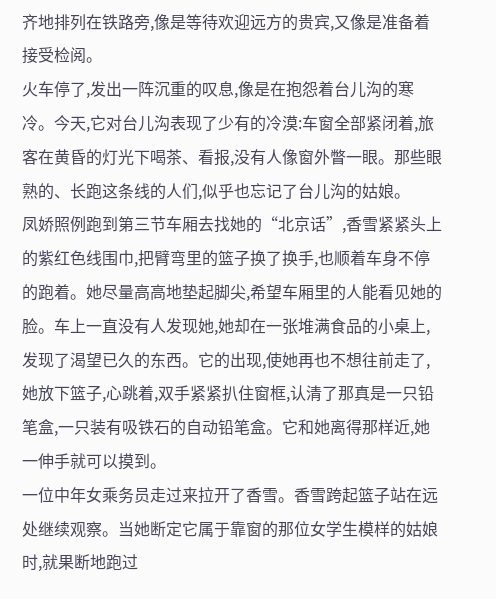齐地排列在铁路旁,像是等待欢迎远方的贵宾,又像是准备着接受检阅。
火车停了,发出一阵沉重的叹息,像是在抱怨着台儿沟的寒冷。今天,它对台儿沟表现了少有的冷漠:车窗全部紧闭着,旅客在黄昏的灯光下喝茶、看报,没有人像窗外瞥一眼。那些眼熟的、长跑这条线的人们,似乎也忘记了台儿沟的姑娘。
凤娇照例跑到第三节车厢去找她的“北京话”,香雪紧紧头上的紫红色线围巾,把臂弯里的篮子换了换手,也顺着车身不停的跑着。她尽量高高地垫起脚尖,希望车厢里的人能看见她的脸。车上一直没有人发现她,她却在一张堆满食品的小桌上,发现了渴望已久的东西。它的出现,使她再也不想往前走了,她放下篮子,心跳着,双手紧紧扒住窗框,认清了那真是一只铅笔盒,一只装有吸铁石的自动铅笔盒。它和她离得那样近,她一伸手就可以摸到。
一位中年女乘务员走过来拉开了香雪。香雪跨起篮子站在远处继续观察。当她断定它属于靠窗的那位女学生模样的姑娘时,就果断地跑过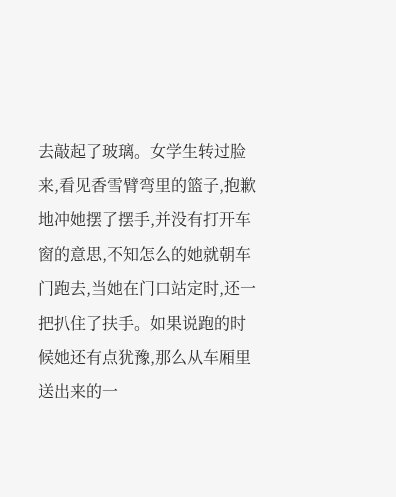去敲起了玻璃。女学生转过脸来,看见香雪臂弯里的篮子,抱歉地冲她摆了摆手,并没有打开车窗的意思,不知怎么的她就朝车门跑去,当她在门口站定时,还一把扒住了扶手。如果说跑的时候她还有点犹豫,那么从车厢里送出来的一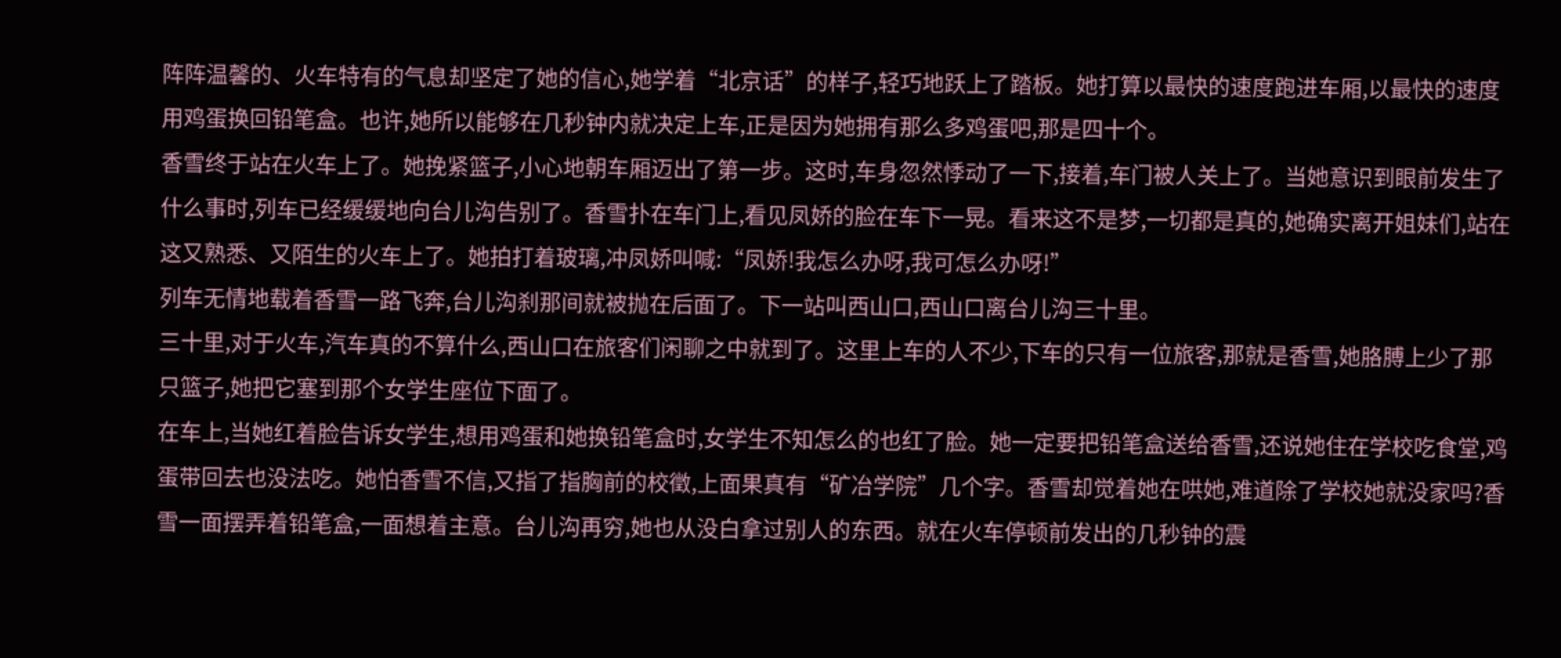阵阵温馨的、火车特有的气息却坚定了她的信心,她学着“北京话”的样子,轻巧地跃上了踏板。她打算以最快的速度跑进车厢,以最快的速度用鸡蛋换回铅笔盒。也许,她所以能够在几秒钟内就决定上车,正是因为她拥有那么多鸡蛋吧,那是四十个。
香雪终于站在火车上了。她挽紧篮子,小心地朝车厢迈出了第一步。这时,车身忽然悸动了一下,接着,车门被人关上了。当她意识到眼前发生了什么事时,列车已经缓缓地向台儿沟告别了。香雪扑在车门上,看见凤娇的脸在车下一晃。看来这不是梦,一切都是真的,她确实离开姐妹们,站在这又熟悉、又陌生的火车上了。她拍打着玻璃,冲凤娇叫喊:“凤娇!我怎么办呀,我可怎么办呀!”
列车无情地载着香雪一路飞奔,台儿沟刹那间就被抛在后面了。下一站叫西山口,西山口离台儿沟三十里。
三十里,对于火车,汽车真的不算什么,西山口在旅客们闲聊之中就到了。这里上车的人不少,下车的只有一位旅客,那就是香雪,她胳膊上少了那只篮子,她把它塞到那个女学生座位下面了。
在车上,当她红着脸告诉女学生,想用鸡蛋和她换铅笔盒时,女学生不知怎么的也红了脸。她一定要把铅笔盒送给香雪,还说她住在学校吃食堂,鸡蛋带回去也没法吃。她怕香雪不信,又指了指胸前的校徵,上面果真有“矿冶学院”几个字。香雪却觉着她在哄她,难道除了学校她就没家吗?香雪一面摆弄着铅笔盒,一面想着主意。台儿沟再穷,她也从没白拿过别人的东西。就在火车停顿前发出的几秒钟的震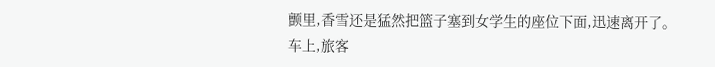颤里,香雪还是猛然把篮子塞到女学生的座位下面,迅速离开了。
车上,旅客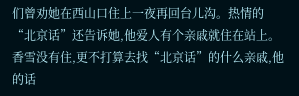们曾劝她在西山口住上一夜再回台儿沟。热情的“北京话”还告诉她,他爱人有个亲戚就住在站上。香雪没有住,更不打算去找“北京话”的什么亲戚,他的话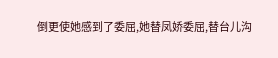倒更使她感到了委屈,她替凤娇委屈,替台儿沟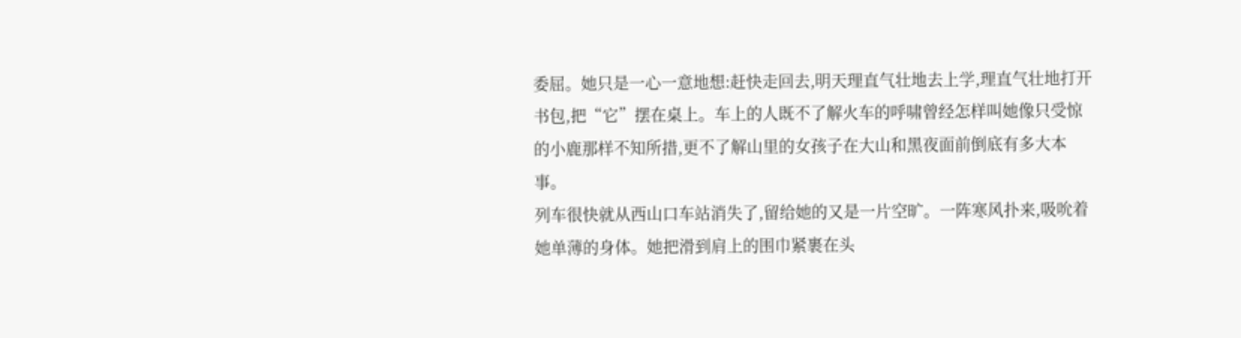委屈。她只是一心一意地想:赶快走回去,明天理直气壮地去上学,理直气壮地打开书包,把“它”摆在桌上。车上的人既不了解火车的呼啸曾经怎样叫她像只受惊的小鹿那样不知所措,更不了解山里的女孩子在大山和黑夜面前倒底有多大本事。
列车很快就从西山口车站消失了,留给她的又是一片空旷。一阵寒风扑来,吸吮着她单薄的身体。她把滑到肩上的围巾紧裹在头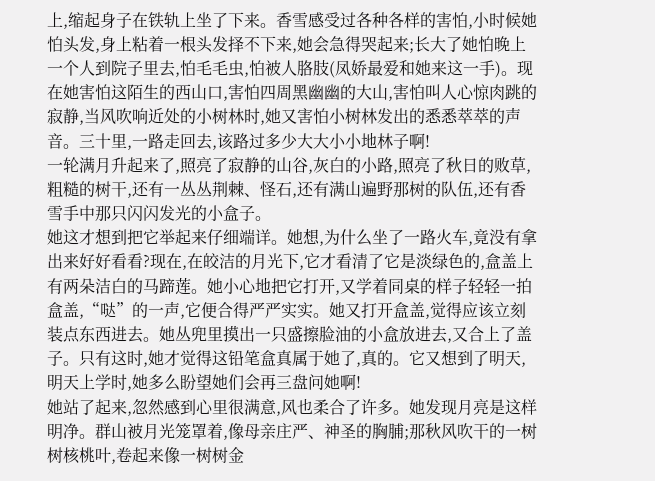上,缩起身子在铁轨上坐了下来。香雪感受过各种各样的害怕,小时候她怕头发,身上粘着一根头发择不下来,她会急得哭起来;长大了她怕晚上一个人到院子里去,怕毛毛虫,怕被人胳肢(凤娇最爱和她来这一手)。现在她害怕这陌生的西山口,害怕四周黑幽幽的大山,害怕叫人心惊肉跳的寂静,当风吹响近处的小树林时,她又害怕小树林发出的悉悉萃萃的声音。三十里,一路走回去,该路过多少大大小小地林子啊!
一轮满月升起来了,照亮了寂静的山谷,灰白的小路,照亮了秋日的败草,粗糙的树干,还有一丛丛荆棘、怪石,还有满山遍野那树的队伍,还有香雪手中那只闪闪发光的小盒子。
她这才想到把它举起来仔细端详。她想,为什么坐了一路火车,竟没有拿出来好好看看?现在,在皎洁的月光下,它才看清了它是淡绿色的,盒盖上有两朵洁白的马蹄莲。她小心地把它打开,又学着同桌的样子轻轻一拍盒盖,“哒”的一声,它便合得严严实实。她又打开盒盖,觉得应该立刻装点东西进去。她丛兜里摸出一只盛擦脸油的小盒放进去,又合上了盖子。只有这时,她才觉得这铅笔盒真属于她了,真的。它又想到了明天,明天上学时,她多么盼望她们会再三盘问她啊!
她站了起来,忽然感到心里很满意,风也柔合了许多。她发现月亮是这样明净。群山被月光笼罩着,像母亲庄严、神圣的胸脯;那秋风吹干的一树树核桃叶,卷起来像一树树金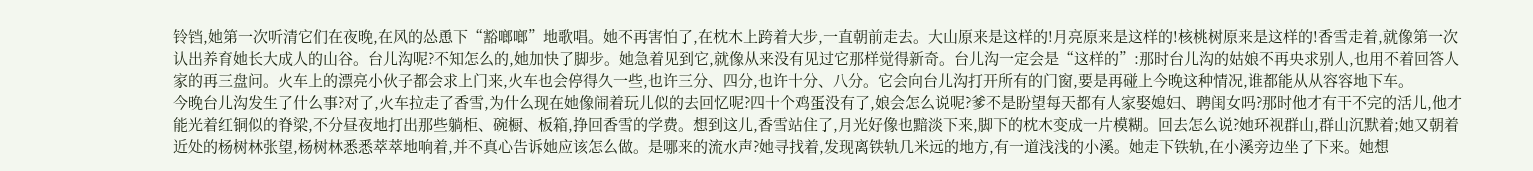铃铛,她第一次听清它们在夜晚,在风的怂恿下“豁啷啷”地歌唱。她不再害怕了,在枕木上跨着大步,一直朝前走去。大山原来是这样的!月亮原来是这样的!核桃树原来是这样的!香雪走着,就像第一次认出养育她长大成人的山谷。台儿沟呢?不知怎么的,她加快了脚步。她急着见到它,就像从来没有见过它那样觉得新奇。台儿沟一定会是“这样的”:那时台儿沟的姑娘不再央求别人,也用不着回答人家的再三盘问。火车上的漂亮小伙子都会求上门来,火车也会停得久一些,也许三分、四分,也许十分、八分。它会向台儿沟打开所有的门窗,要是再碰上今晚这种情况,谁都能从从容容地下车。
今晚台儿沟发生了什么事?对了,火车拉走了香雪,为什么现在她像闹着玩儿似的去回忆呢?四十个鸡蛋没有了,娘会怎么说呢?爹不是盼望每天都有人家娶媳妇、聘闺女吗?那时他才有干不完的活儿,他才能光着红铜似的脊梁,不分昼夜地打出那些躺柜、碗橱、板箱,挣回香雪的学费。想到这儿,香雪站住了,月光好像也黯淡下来,脚下的枕木变成一片模糊。回去怎么说?她环视群山,群山沉默着;她又朝着近处的杨树林张望,杨树林悉悉萃萃地响着,并不真心告诉她应该怎么做。是哪来的流水声?她寻找着,发现离铁轨几米远的地方,有一道浅浅的小溪。她走下铁轨,在小溪旁边坐了下来。她想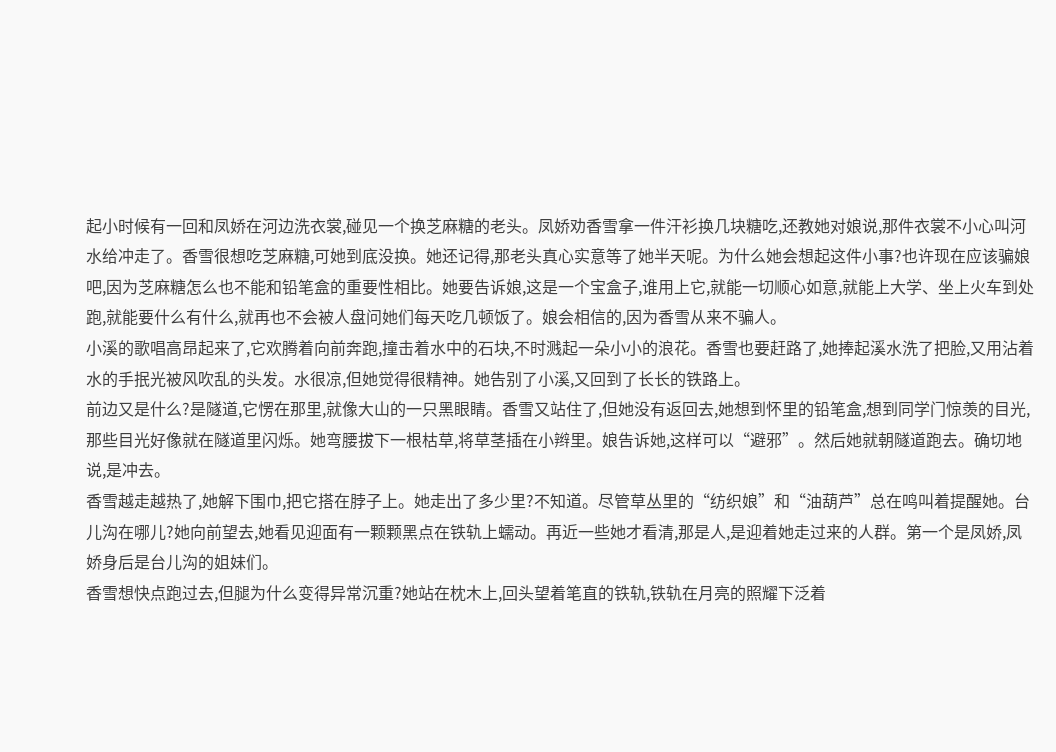起小时候有一回和凤娇在河边洗衣裳,碰见一个换芝麻糖的老头。凤娇劝香雪拿一件汗衫换几块糖吃,还教她对娘说,那件衣裳不小心叫河水给冲走了。香雪很想吃芝麻糖,可她到底没换。她还记得,那老头真心实意等了她半天呢。为什么她会想起这件小事?也许现在应该骗娘吧,因为芝麻糖怎么也不能和铅笔盒的重要性相比。她要告诉娘,这是一个宝盒子,谁用上它,就能一切顺心如意,就能上大学、坐上火车到处跑,就能要什么有什么,就再也不会被人盘问她们每天吃几顿饭了。娘会相信的,因为香雪从来不骗人。
小溪的歌唱高昂起来了,它欢腾着向前奔跑,撞击着水中的石块,不时溅起一朵小小的浪花。香雪也要赶路了,她捧起溪水洗了把脸,又用沾着水的手抿光被风吹乱的头发。水很凉,但她觉得很精神。她告别了小溪,又回到了长长的铁路上。
前边又是什么?是隧道,它愣在那里,就像大山的一只黑眼睛。香雪又站住了,但她没有返回去,她想到怀里的铅笔盒,想到同学门惊羡的目光,那些目光好像就在隧道里闪烁。她弯腰拔下一根枯草,将草茎插在小辫里。娘告诉她,这样可以“避邪”。然后她就朝隧道跑去。确切地说,是冲去。
香雪越走越热了,她解下围巾,把它搭在脖子上。她走出了多少里?不知道。尽管草丛里的“纺织娘”和“油葫芦”总在鸣叫着提醒她。台儿沟在哪儿?她向前望去,她看见迎面有一颗颗黑点在铁轨上蠕动。再近一些她才看清,那是人,是迎着她走过来的人群。第一个是凤娇,凤娇身后是台儿沟的姐妹们。
香雪想快点跑过去,但腿为什么变得异常沉重?她站在枕木上,回头望着笔直的铁轨,铁轨在月亮的照耀下泛着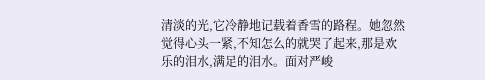清淡的光,它冷静地记载着香雪的路程。她忽然觉得心头一紧,不知怎么的就哭了起来,那是欢乐的泪水,满足的泪水。面对严峻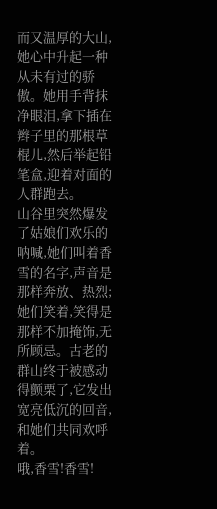而又温厚的大山,她心中升起一种从未有过的骄傲。她用手背抹净眼泪,拿下插在辫子里的那根草棍儿,然后举起铅笔盒,迎着对面的人群跑去。
山谷里突然爆发了姑娘们欢乐的呐喊,她们叫着香雪的名字,声音是那样奔放、热烈;她们笑着,笑得是那样不加掩饰,无所顾忌。古老的群山终于被感动得颤栗了,它发出宽亮低沉的回音,和她们共同欢呼着。
哦,香雪!香雪!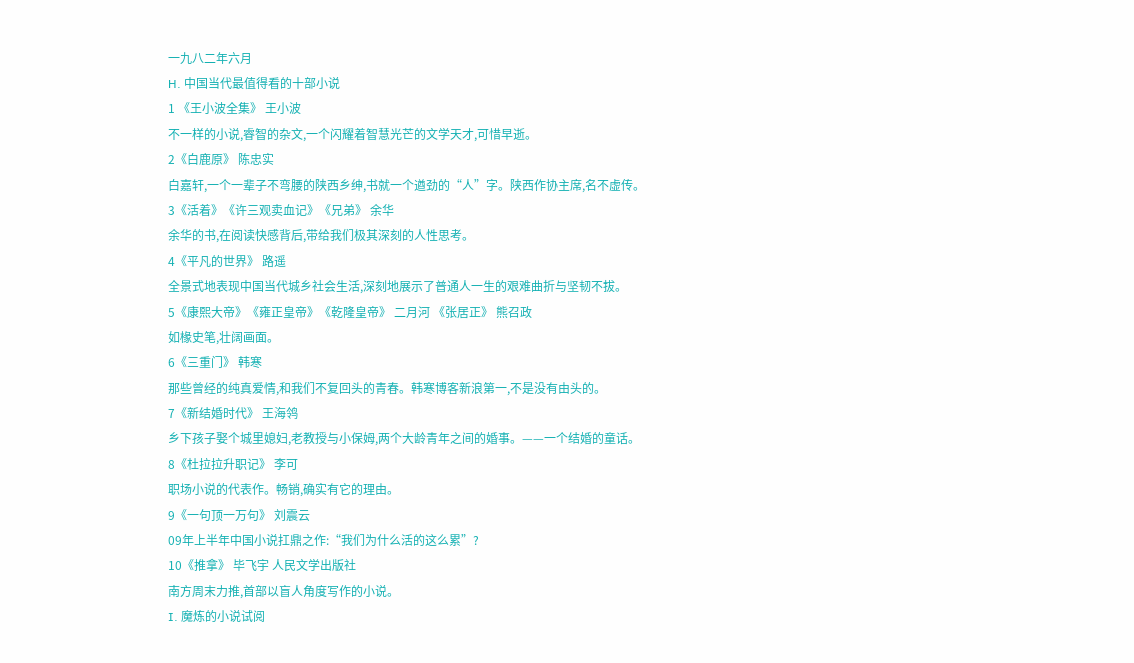一九八二年六月
H. 中国当代最值得看的十部小说
1 《王小波全集》 王小波
不一样的小说,睿智的杂文,一个闪耀着智慧光芒的文学天才,可惜早逝。
2《白鹿原》 陈忠实
白嘉轩,一个一辈子不弯腰的陕西乡绅,书就一个遒劲的“人”字。陕西作协主席,名不虚传。
3《活着》《许三观卖血记》《兄弟》 余华
余华的书,在阅读快感背后,带给我们极其深刻的人性思考。
4《平凡的世界》 路遥
全景式地表现中国当代城乡社会生活,深刻地展示了普通人一生的艰难曲折与坚韧不拔。
5《康熙大帝》《雍正皇帝》《乾隆皇帝》 二月河 《张居正》 熊召政
如椽史笔,壮阔画面。
6《三重门》 韩寒
那些曾经的纯真爱情,和我们不复回头的青春。韩寒博客新浪第一,不是没有由头的。
7《新结婚时代》 王海鸰
乡下孩子娶个城里媳妇,老教授与小保姆,两个大龄青年之间的婚事。——一个结婚的童话。
8《杜拉拉升职记》 李可
职场小说的代表作。畅销,确实有它的理由。
9《一句顶一万句》 刘震云
09年上半年中国小说扛鼎之作:“我们为什么活的这么累”?
10《推拿》 毕飞宇 人民文学出版社
南方周末力推,首部以盲人角度写作的小说。
I. 魔炼的小说试阅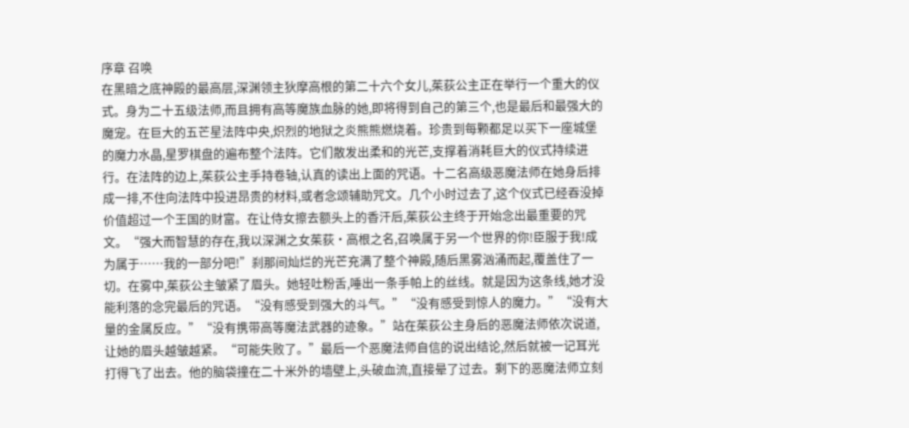序章 召唤
在黑暗之底神殿的最高层,深渊领主狄摩高根的第二十六个女儿,茱荻公主正在举行一个重大的仪式。身为二十五级法师,而且拥有高等魔族血脉的她,即将得到自己的第三个,也是最后和最强大的魔宠。在巨大的五芒星法阵中央,炽烈的地狱之炎熊熊燃烧着。珍贵到每颗都足以买下一座城堡的魔力水晶,星罗棋盘的遍布整个法阵。它们散发出柔和的光芒,支撑着消耗巨大的仪式持续进行。在法阵的边上,茱荻公主手持卷轴,认真的读出上面的咒语。十二名高级恶魔法师在她身后排成一排,不住向法阵中投进昂贵的材料,或者念颂辅助咒文。几个小时过去了,这个仪式已经吞没掉价值超过一个王国的财富。在让侍女擦去额头上的香汗后,茱荻公主终于开始念出最重要的咒文。“强大而智慧的存在,我以深渊之女茱荻·高根之名,召唤属于另一个世界的你!臣服于我!成为属于……我的一部分吧!”刹那间灿烂的光芒充满了整个神殿,随后黑雾汹涌而起,覆盖住了一切。在雾中,茱荻公主皱紧了眉头。她轻吐粉舌,唾出一条手帕上的丝线。就是因为这条线,她才没能利落的念完最后的咒语。“没有感受到强大的斗气。”“没有感受到惊人的魔力。”“没有大量的金属反应。”“没有携带高等魔法武器的迹象。”站在茱荻公主身后的恶魔法师依次说道,让她的眉头越皱越紧。“可能失败了。”最后一个恶魔法师自信的说出结论,然后就被一记耳光打得飞了出去。他的脑袋撞在二十米外的墙壁上,头破血流,直接晕了过去。剩下的恶魔法师立刻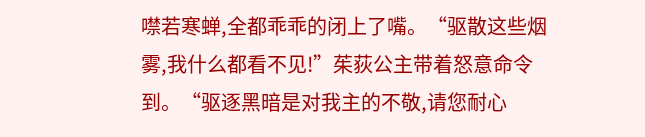噤若寒蝉,全都乖乖的闭上了嘴。“驱散这些烟雾,我什么都看不见!”茱荻公主带着怒意命令到。“驱逐黑暗是对我主的不敬,请您耐心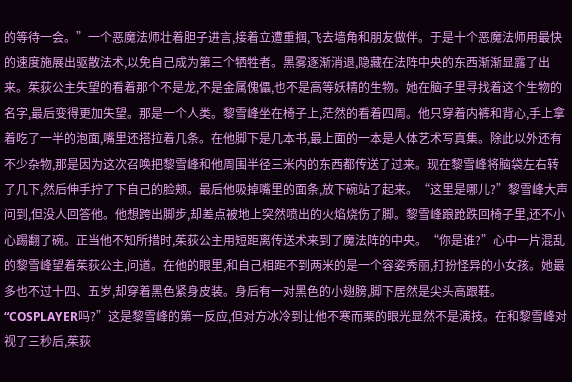的等待一会。”一个恶魔法师壮着胆子进言,接着立遭重掴,飞去墙角和朋友做伴。于是十个恶魔法师用最快的速度施展出驱散法术,以免自己成为第三个牺牲者。黑雾逐渐消退,隐藏在法阵中央的东西渐渐显露了出来。茱荻公主失望的看着那个不是龙,不是金属傀儡,也不是高等妖精的生物。她在脑子里寻找着这个生物的名字,最后变得更加失望。那是一个人类。黎雪峰坐在椅子上,茫然的看着四周。他只穿着内裤和背心,手上拿着吃了一半的泡面,嘴里还搭拉着几条。在他脚下是几本书,最上面的一本是人体艺术写真集。除此以外还有不少杂物,那是因为这次召唤把黎雪峰和他周围半径三米内的东西都传送了过来。现在黎雪峰将脑袋左右转了几下,然后伸手拧了下自己的脸颊。最后他吸掉嘴里的面条,放下碗站了起来。“这里是哪儿?”黎雪峰大声问到,但没人回答他。他想跨出脚步,却差点被地上突然喷出的火焰烧伤了脚。黎雪峰踉跄跌回椅子里,还不小心踢翻了碗。正当他不知所措时,茱荻公主用短距离传送术来到了魔法阵的中央。“你是谁?”心中一片混乱的黎雪峰望着茱荻公主,问道。在他的眼里,和自己相距不到两米的是一个容姿秀丽,打扮怪异的小女孩。她最多也不过十四、五岁,却穿着黑色紧身皮装。身后有一对黑色的小翅膀,脚下居然是尖头高跟鞋。“COSPLAYER吗?”这是黎雪峰的第一反应,但对方冰冷到让他不寒而栗的眼光显然不是演技。在和黎雪峰对视了三秒后,茱荻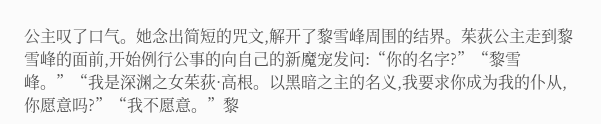公主叹了口气。她念出简短的咒文,解开了黎雪峰周围的结界。茱荻公主走到黎雪峰的面前,开始例行公事的向自己的新魔宠发问:“你的名字?”“黎雪峰。”“我是深渊之女茱荻·高根。以黑暗之主的名义,我要求你成为我的仆从,你愿意吗?”“我不愿意。”黎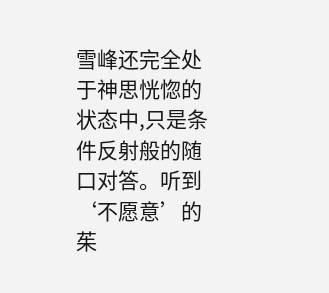雪峰还完全处于神思恍惚的状态中,只是条件反射般的随口对答。听到‘不愿意’的茱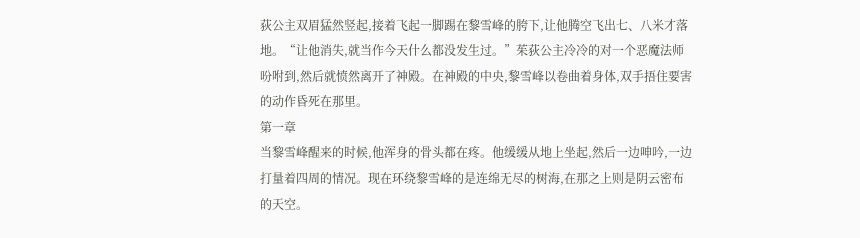荻公主双眉猛然竖起,接着飞起一脚踢在黎雪峰的胯下,让他腾空飞出七、八米才落地。“让他消失,就当作今天什么都没发生过。”茱荻公主冷冷的对一个恶魔法师吩咐到,然后就愤然离开了神殿。在神殿的中央,黎雪峰以卷曲着身体,双手捂住要害的动作昏死在那里。
第一章
当黎雪峰醒来的时候,他浑身的骨头都在疼。他缓缓从地上坐起,然后一边呻吟,一边打量着四周的情况。现在环绕黎雪峰的是连绵无尽的树海,在那之上则是阴云密布的天空。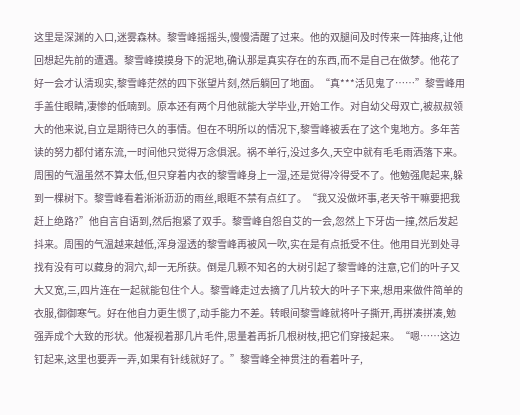这里是深渊的入口,迷雾森林。黎雪峰摇摇头,慢慢清醒了过来。他的双腿间及时传来一阵抽疼,让他回想起先前的遭遇。黎雪峰摸摸身下的泥地,确认那是真实存在的东西,而不是自己在做梦。他花了好一会才认清现实,黎雪峰茫然的四下张望片刻,然后躺回了地面。“真***活见鬼了……”黎雪峰用手盖住眼睛,凄惨的低喃到。原本还有两个月他就能大学毕业,开始工作。对自幼父母双亡,被叔叔领大的他来说,自立是期待已久的事情。但在不明所以的情况下,黎雪峰被丢在了这个鬼地方。多年苦读的努力都付诸东流,一时间他只觉得万念俱泯。祸不单行,没过多久,天空中就有毛毛雨洒落下来。周围的气温虽然不算太低,但只穿着内衣的黎雪峰身上一湿,还是觉得冷得受不了。他勉强爬起来,躲到一棵树下。黎雪峰看着淅淅沥沥的雨丝,眼眶不禁有点红了。“我又没做坏事,老天爷干嘛要把我赶上绝路?”他自言自语到,然后抱紧了双手。黎雪峰自怨自艾的一会,忽然上下牙齿一撞,然后发起抖来。周围的气温越来越低,浑身湿透的黎雪峰再被风一吹,实在是有点抵受不住。他用目光到处寻找有没有可以藏身的洞穴,却一无所获。倒是几颗不知名的大树引起了黎雪峰的注意,它们的叶子又大又宽,三,四片连在一起就能包住个人。黎雪峰走过去摘了几片较大的叶子下来,想用来做件简单的衣服,御御寒气。好在他自力更生惯了,动手能力不差。转眼间黎雪峰就将叶子撕开,再拼凑拼凑,勉强弄成个大致的形状。他凝视着那几片毛件,思量着再折几根树枝,把它们穿接起来。“嗯……这边钉起来,这里也要弄一弄,如果有针线就好了。”黎雪峰全神贯注的看着叶子,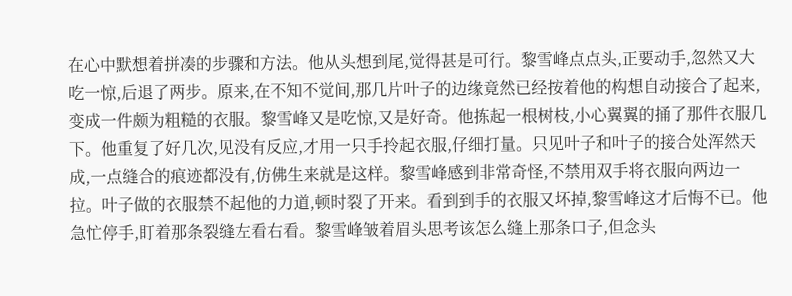在心中默想着拼凑的步骤和方法。他从头想到尾,觉得甚是可行。黎雪峰点点头,正要动手,忽然又大吃一惊,后退了两步。原来,在不知不觉间,那几片叶子的边缘竟然已经按着他的构想自动接合了起来,变成一件颇为粗糙的衣服。黎雪峰又是吃惊,又是好奇。他拣起一根树枝,小心翼翼的捅了那件衣服几下。他重复了好几次,见没有反应,才用一只手拎起衣服,仔细打量。只见叶子和叶子的接合处浑然天成,一点缝合的痕迹都没有,仿佛生来就是这样。黎雪峰感到非常奇怪,不禁用双手将衣服向两边一拉。叶子做的衣服禁不起他的力道,顿时裂了开来。看到到手的衣服又坏掉,黎雪峰这才后悔不已。他急忙停手,盯着那条裂缝左看右看。黎雪峰皱着眉头思考该怎么缝上那条口子,但念头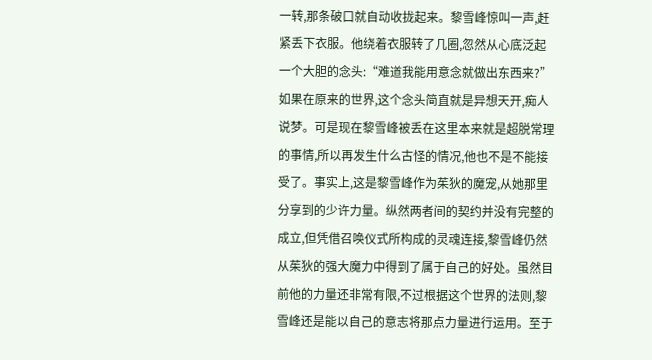一转,那条破口就自动收拢起来。黎雪峰惊叫一声,赶紧丢下衣服。他绕着衣服转了几圈,忽然从心底泛起一个大胆的念头:“难道我能用意念就做出东西来?”如果在原来的世界,这个念头简直就是异想天开,痴人说梦。可是现在黎雪峰被丢在这里本来就是超脱常理的事情,所以再发生什么古怪的情况,他也不是不能接受了。事实上,这是黎雪峰作为茱狄的魔宠,从她那里分享到的少许力量。纵然两者间的契约并没有完整的成立,但凭借召唤仪式所构成的灵魂连接,黎雪峰仍然从茱狄的强大魔力中得到了属于自己的好处。虽然目前他的力量还非常有限,不过根据这个世界的法则,黎雪峰还是能以自己的意志将那点力量进行运用。至于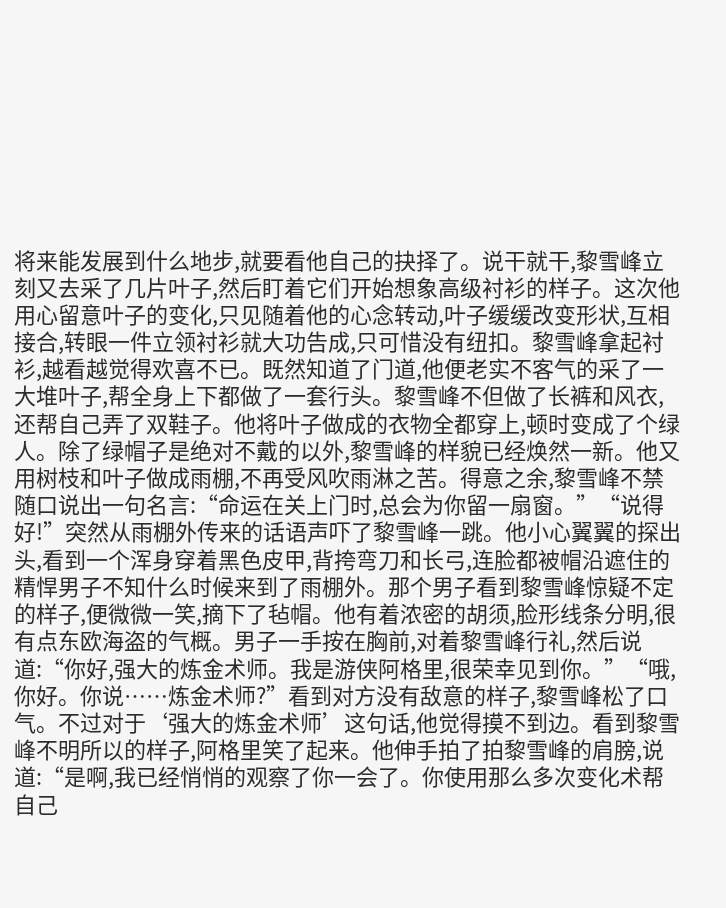将来能发展到什么地步,就要看他自己的抉择了。说干就干,黎雪峰立刻又去采了几片叶子,然后盯着它们开始想象高级衬衫的样子。这次他用心留意叶子的变化,只见随着他的心念转动,叶子缓缓改变形状,互相接合,转眼一件立领衬衫就大功告成,只可惜没有纽扣。黎雪峰拿起衬衫,越看越觉得欢喜不已。既然知道了门道,他便老实不客气的采了一大堆叶子,帮全身上下都做了一套行头。黎雪峰不但做了长裤和风衣,还帮自己弄了双鞋子。他将叶子做成的衣物全都穿上,顿时变成了个绿人。除了绿帽子是绝对不戴的以外,黎雪峰的样貌已经焕然一新。他又用树枝和叶子做成雨棚,不再受风吹雨淋之苦。得意之余,黎雪峰不禁随口说出一句名言:“命运在关上门时,总会为你留一扇窗。”“说得好!”突然从雨棚外传来的话语声吓了黎雪峰一跳。他小心翼翼的探出头,看到一个浑身穿着黑色皮甲,背挎弯刀和长弓,连脸都被帽沿遮住的精悍男子不知什么时候来到了雨棚外。那个男子看到黎雪峰惊疑不定的样子,便微微一笑,摘下了毡帽。他有着浓密的胡须,脸形线条分明,很有点东欧海盗的气概。男子一手按在胸前,对着黎雪峰行礼,然后说道:“你好,强大的炼金术师。我是游侠阿格里,很荣幸见到你。”“哦,你好。你说……炼金术师?”看到对方没有敌意的样子,黎雪峰松了口气。不过对于‘强大的炼金术师’这句话,他觉得摸不到边。看到黎雪峰不明所以的样子,阿格里笑了起来。他伸手拍了拍黎雪峰的肩膀,说道:“是啊,我已经悄悄的观察了你一会了。你使用那么多次变化术帮自己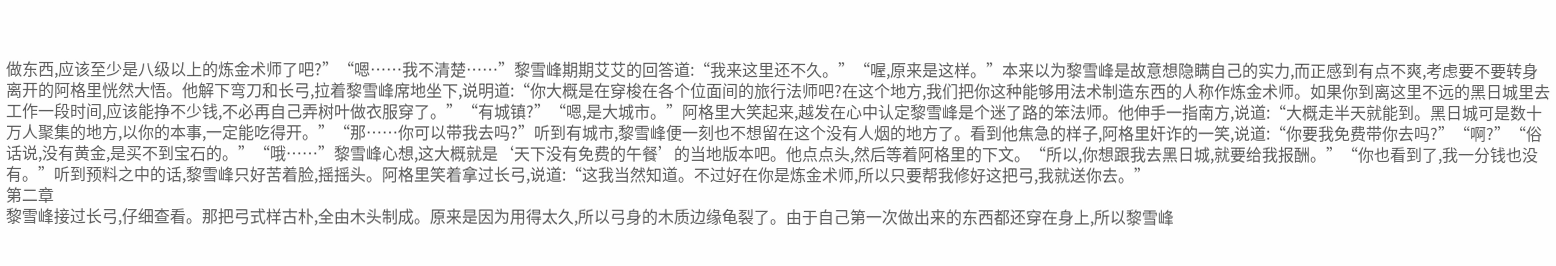做东西,应该至少是八级以上的炼金术师了吧?”“嗯……我不清楚……”黎雪峰期期艾艾的回答道:“我来这里还不久。”“喔,原来是这样。”本来以为黎雪峰是故意想隐瞒自己的实力,而正感到有点不爽,考虑要不要转身离开的阿格里恍然大悟。他解下弯刀和长弓,拉着黎雪峰席地坐下,说明道:“你大概是在穿梭在各个位面间的旅行法师吧?在这个地方,我们把你这种能够用法术制造东西的人称作炼金术师。如果你到离这里不远的黑日城里去工作一段时间,应该能挣不少钱,不必再自己弄树叶做衣服穿了。”“有城镇?”“嗯,是大城市。”阿格里大笑起来,越发在心中认定黎雪峰是个迷了路的笨法师。他伸手一指南方,说道:“大概走半天就能到。黑日城可是数十万人聚集的地方,以你的本事,一定能吃得开。”“那……你可以带我去吗?”听到有城市,黎雪峰便一刻也不想留在这个没有人烟的地方了。看到他焦急的样子,阿格里奸诈的一笑,说道:“你要我免费带你去吗?”“啊?”“俗话说,没有黄金,是买不到宝石的。”“哦……”黎雪峰心想,这大概就是‘天下没有免费的午餐’的当地版本吧。他点点头,然后等着阿格里的下文。“所以,你想跟我去黑日城,就要给我报酬。”“你也看到了,我一分钱也没有。”听到预料之中的话,黎雪峰只好苦着脸,摇摇头。阿格里笑着拿过长弓,说道:“这我当然知道。不过好在你是炼金术师,所以只要帮我修好这把弓,我就送你去。”
第二章
黎雪峰接过长弓,仔细查看。那把弓式样古朴,全由木头制成。原来是因为用得太久,所以弓身的木质边缘龟裂了。由于自己第一次做出来的东西都还穿在身上,所以黎雪峰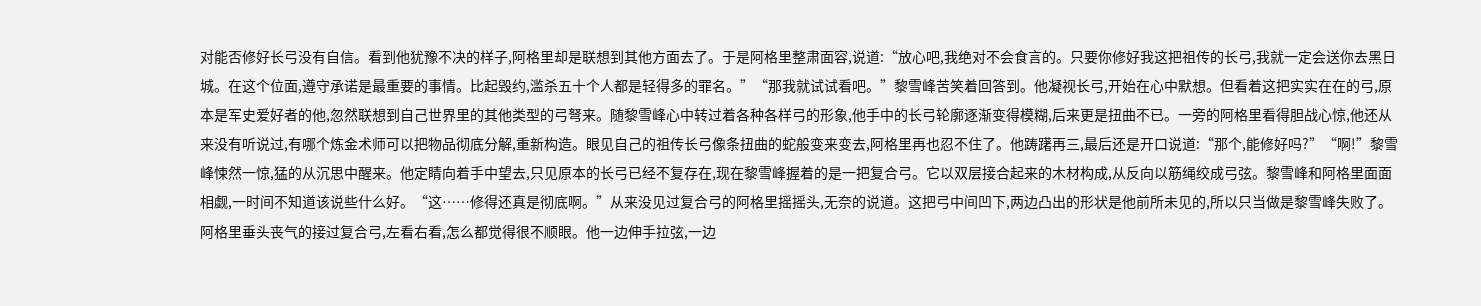对能否修好长弓没有自信。看到他犹豫不决的样子,阿格里却是联想到其他方面去了。于是阿格里整肃面容,说道:“放心吧,我绝对不会食言的。只要你修好我这把祖传的长弓,我就一定会送你去黑日城。在这个位面,遵守承诺是最重要的事情。比起毁约,滥杀五十个人都是轻得多的罪名。”“那我就试试看吧。”黎雪峰苦笑着回答到。他凝视长弓,开始在心中默想。但看着这把实实在在的弓,原本是军史爱好者的他,忽然联想到自己世界里的其他类型的弓弩来。随黎雪峰心中转过着各种各样弓的形象,他手中的长弓轮廓逐渐变得模糊,后来更是扭曲不已。一旁的阿格里看得胆战心惊,他还从来没有听说过,有哪个炼金术师可以把物品彻底分解,重新构造。眼见自己的祖传长弓像条扭曲的蛇般变来变去,阿格里再也忍不住了。他踌躇再三,最后还是开口说道:“那个,能修好吗?”“啊!”黎雪峰悚然一惊,猛的从沉思中醒来。他定睛向着手中望去,只见原本的长弓已经不复存在,现在黎雪峰握着的是一把复合弓。它以双层接合起来的木材构成,从反向以筋绳绞成弓弦。黎雪峰和阿格里面面相觑,一时间不知道该说些什么好。“这……修得还真是彻底啊。”从来没见过复合弓的阿格里摇摇头,无奈的说道。这把弓中间凹下,两边凸出的形状是他前所未见的,所以只当做是黎雪峰失败了。阿格里垂头丧气的接过复合弓,左看右看,怎么都觉得很不顺眼。他一边伸手拉弦,一边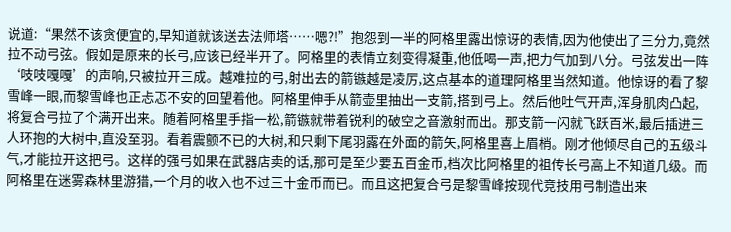说道:“果然不该贪便宜的,早知道就该送去法师塔……嗯?!”抱怨到一半的阿格里露出惊讶的表情,因为他使出了三分力,竟然拉不动弓弦。假如是原来的长弓,应该已经半开了。阿格里的表情立刻变得凝重,他低喝一声,把力气加到八分。弓弦发出一阵‘吱吱嘎嘎’的声响,只被拉开三成。越难拉的弓,射出去的箭镞越是凌厉,这点基本的道理阿格里当然知道。他惊讶的看了黎雪峰一眼,而黎雪峰也正忐忑不安的回望着他。阿格里伸手从箭壶里抽出一支箭,搭到弓上。然后他吐气开声,浑身肌肉凸起,将复合弓拉了个满开出来。随着阿格里手指一松,箭镞就带着锐利的破空之音激射而出。那支箭一闪就飞跃百米,最后插进三人环抱的大树中,直没至羽。看着震颤不已的大树,和只剩下尾羽露在外面的箭矢,阿格里喜上眉梢。刚才他倾尽自己的五级斗气,才能拉开这把弓。这样的强弓如果在武器店卖的话,那可是至少要五百金币,档次比阿格里的祖传长弓高上不知道几级。而阿格里在迷雾森林里游猎,一个月的收入也不过三十金币而已。而且这把复合弓是黎雪峰按现代竞技用弓制造出来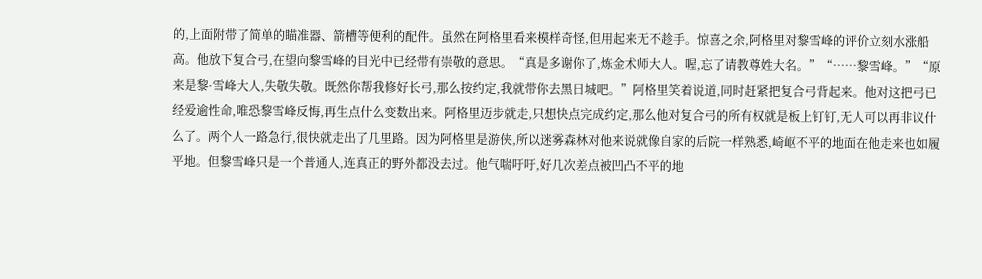的,上面附带了简单的瞄准器、箭槽等便利的配件。虽然在阿格里看来模样奇怪,但用起来无不趁手。惊喜之余,阿格里对黎雪峰的评价立刻水涨船高。他放下复合弓,在望向黎雪峰的目光中已经带有崇敬的意思。“真是多谢你了,炼金术师大人。喔,忘了请教尊姓大名。”“……黎雪峰。”“原来是黎·雪峰大人,失敬失敬。既然你帮我修好长弓,那么按约定,我就带你去黑日城吧。”阿格里笑着说道,同时赶紧把复合弓背起来。他对这把弓已经爱逾性命,唯恐黎雪峰反悔,再生点什么变数出来。阿格里迈步就走,只想快点完成约定,那么他对复合弓的所有权就是板上钉钉,无人可以再非议什么了。两个人一路急行,很快就走出了几里路。因为阿格里是游侠,所以迷雾森林对他来说就像自家的后院一样熟悉,崎岖不平的地面在他走来也如履平地。但黎雪峰只是一个普通人,连真正的野外都没去过。他气喘吁吁,好几次差点被凹凸不平的地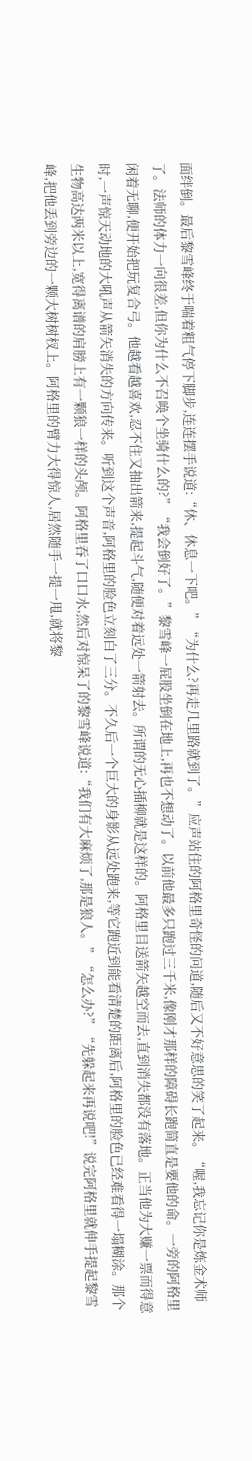面绊倒。最后黎雪峰终于喘着粗气停下脚步,连连摆手说道:“休、休息一下吧。”“为什么?再走几里路就到了。”应声站住的阿格里奇怪的问道,随后又不好意思的笑了起来。“喔,我忘记你是炼金术师了。法师的体力一向很差,但你为什么不召唤个坐骑什么的?”“我会倒好了。”黎雪峰一屁股坐倒在地上,再也不想动了。以前他最多只跑过三千米,像刚才那样的障碍长跑简直是要他的命。一旁的阿格里闲着无聊,便开始把玩复合弓。他越看越喜欢,忍不住又抽出箭来,提起斗气,随便对着远处一箭射去。所谓的无心插柳就是这样的。阿格里目送箭矢越空而去,直到消失都没有落地。正当他为大赚一票而得意时,一声惊天动地的大吼声从箭矢消失的方向传来。听到这个声音,阿格里的脸色立刻白了三分。不久后一个巨大的身影从远处跑来,等它跑近到能看清楚的距离后,阿格里的脸色已经难看得一塌糊涂。那个生物高达两米以上,宽得离谱的肩膀上有一颗狼一样的头颅。阿格里吞了口口水,然后对惊呆了的黎雪峰说道:“我们有大麻烦了,那是狼人。”“怎么办?”“先躲起来再说吧!”说完阿格里就伸手提起黎雪峰,把他丢到旁边的一颗大树树杈上。阿格里的臂力大得惊人,居然随手一提一甩,就将黎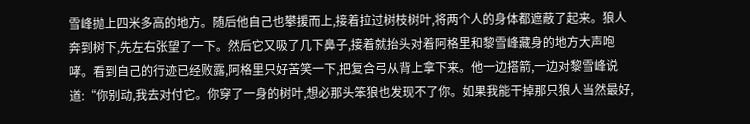雪峰抛上四米多高的地方。随后他自己也攀援而上,接着拉过树枝树叶,将两个人的身体都遮蔽了起来。狼人奔到树下,先左右张望了一下。然后它又吸了几下鼻子,接着就抬头对着阿格里和黎雪峰藏身的地方大声咆哮。看到自己的行迹已经败露,阿格里只好苦笑一下,把复合弓从背上拿下来。他一边搭箭,一边对黎雪峰说道:“你别动,我去对付它。你穿了一身的树叶,想必那头笨狼也发现不了你。如果我能干掉那只狼人当然最好,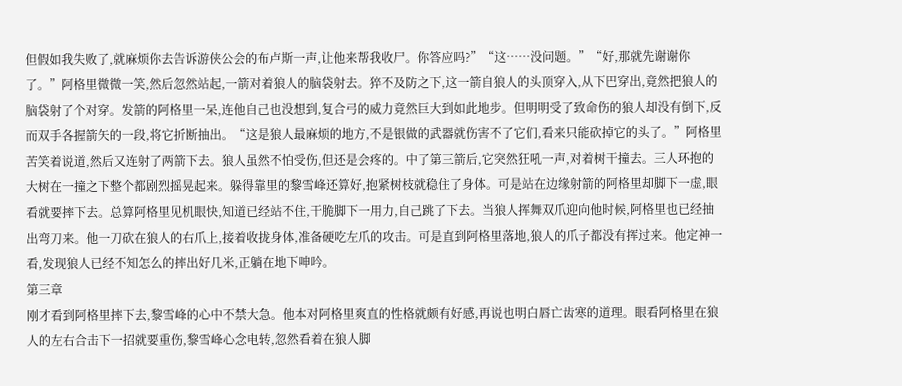但假如我失败了,就麻烦你去告诉游侠公会的布卢斯一声,让他来帮我收尸。你答应吗?”“这……没问题。”“好,那就先谢谢你了。”阿格里微微一笑,然后忽然站起,一箭对着狼人的脑袋射去。猝不及防之下,这一箭自狼人的头顶穿入,从下巴穿出,竟然把狼人的脑袋射了个对穿。发箭的阿格里一呆,连他自己也没想到,复合弓的威力竟然巨大到如此地步。但明明受了致命伤的狼人却没有倒下,反而双手各握箭矢的一段,将它折断抽出。“这是狼人最麻烦的地方,不是银做的武器就伤害不了它们,看来只能砍掉它的头了。”阿格里苦笑着说道,然后又连射了两箭下去。狼人虽然不怕受伤,但还是会疼的。中了第三箭后,它突然狂吼一声,对着树干撞去。三人环抱的大树在一撞之下整个都剧烈摇晃起来。躲得靠里的黎雪峰还算好,抱紧树枝就稳住了身体。可是站在边缘射箭的阿格里却脚下一虚,眼看就要摔下去。总算阿格里见机眼快,知道已经站不住,干脆脚下一用力,自己跳了下去。当狼人挥舞双爪迎向他时候,阿格里也已经抽出弯刀来。他一刀砍在狼人的右爪上,接着收拢身体,准备硬吃左爪的攻击。可是直到阿格里落地,狼人的爪子都没有挥过来。他定神一看,发现狼人已经不知怎么的摔出好几米,正躺在地下呻吟。
第三章
刚才看到阿格里摔下去,黎雪峰的心中不禁大急。他本对阿格里爽直的性格就颇有好感,再说也明白唇亡齿寒的道理。眼看阿格里在狼人的左右合击下一招就要重伤,黎雪峰心念电转,忽然看着在狼人脚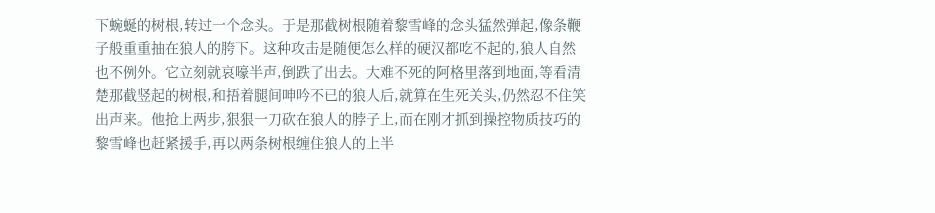下蜿蜒的树根,转过一个念头。于是那截树根随着黎雪峰的念头猛然弹起,像条鞭子般重重抽在狼人的胯下。这种攻击是随便怎么样的硬汉都吃不起的,狼人自然也不例外。它立刻就哀嚎半声,倒跌了出去。大难不死的阿格里落到地面,等看清楚那截竖起的树根,和捂着腿间呻吟不已的狼人后,就算在生死关头,仍然忍不住笑出声来。他抢上两步,狠狠一刀砍在狼人的脖子上,而在刚才抓到操控物质技巧的黎雪峰也赶紧援手,再以两条树根缠住狼人的上半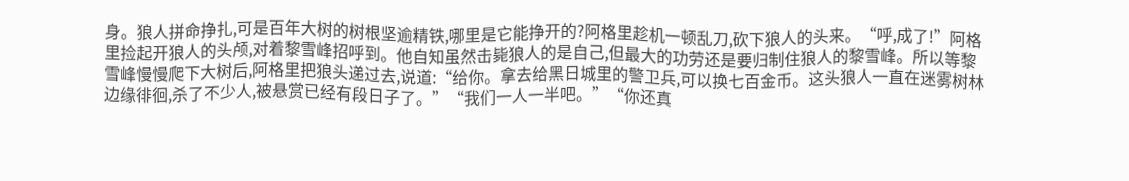身。狼人拼命挣扎,可是百年大树的树根坚逾精铁,哪里是它能挣开的?阿格里趁机一顿乱刀,砍下狼人的头来。“呼,成了!”阿格里捡起开狼人的头颅,对着黎雪峰招呼到。他自知虽然击毙狼人的是自己,但最大的功劳还是要归制住狼人的黎雪峰。所以等黎雪峰慢慢爬下大树后,阿格里把狼头递过去,说道:“给你。拿去给黑日城里的警卫兵,可以换七百金币。这头狼人一直在迷雾树林边缘徘徊,杀了不少人,被悬赏已经有段日子了。”“我们一人一半吧。”“你还真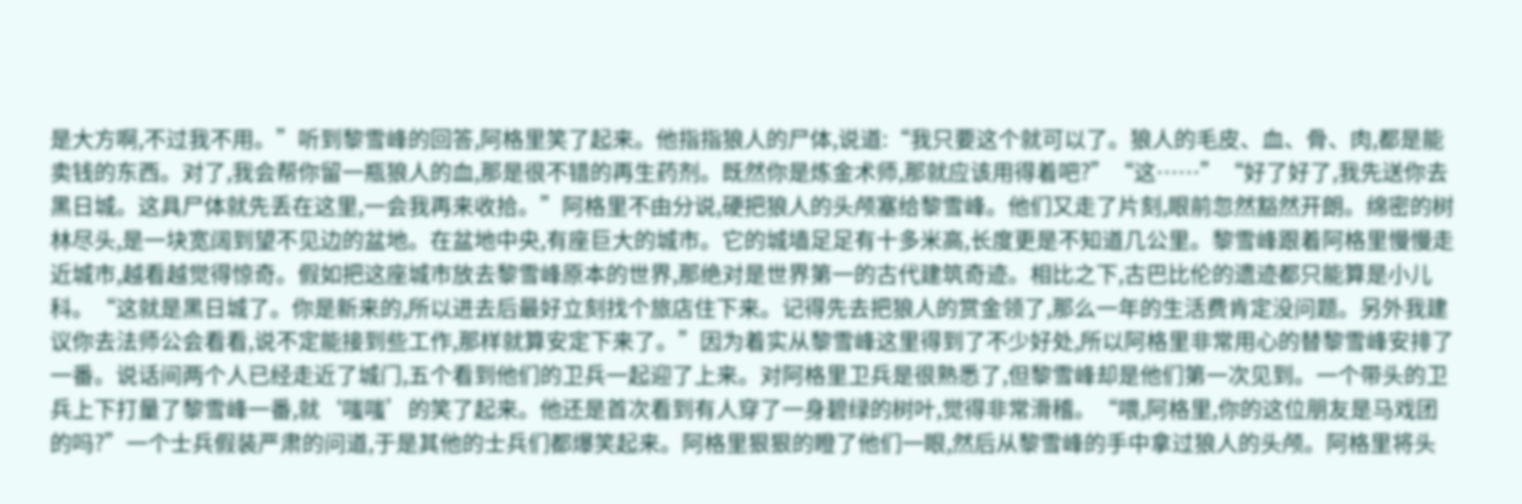是大方啊,不过我不用。”听到黎雪峰的回答,阿格里笑了起来。他指指狼人的尸体,说道:“我只要这个就可以了。狼人的毛皮、血、骨、肉,都是能卖钱的东西。对了,我会帮你留一瓶狼人的血,那是很不错的再生药剂。既然你是炼金术师,那就应该用得着吧?”“这……”“好了好了,我先送你去黑日城。这具尸体就先丢在这里,一会我再来收拾。”阿格里不由分说,硬把狼人的头颅塞给黎雪峰。他们又走了片刻,眼前忽然豁然开朗。绵密的树林尽头,是一块宽阔到望不见边的盆地。在盆地中央,有座巨大的城市。它的城墙足足有十多米高,长度更是不知道几公里。黎雪峰跟着阿格里慢慢走近城市,越看越觉得惊奇。假如把这座城市放去黎雪峰原本的世界,那绝对是世界第一的古代建筑奇迹。相比之下,古巴比伦的遗迹都只能算是小儿科。“这就是黑日城了。你是新来的,所以进去后最好立刻找个旅店住下来。记得先去把狼人的赏金领了,那么一年的生活费肯定没问题。另外我建议你去法师公会看看,说不定能接到些工作,那样就算安定下来了。”因为着实从黎雪峰这里得到了不少好处,所以阿格里非常用心的替黎雪峰安排了一番。说话间两个人已经走近了城门,五个看到他们的卫兵一起迎了上来。对阿格里卫兵是很熟悉了,但黎雪峰却是他们第一次见到。一个带头的卫兵上下打量了黎雪峰一番,就‘嗤嗤’的笑了起来。他还是首次看到有人穿了一身碧绿的树叶,觉得非常滑稽。“喂,阿格里,你的这位朋友是马戏团的吗?”一个士兵假装严肃的问道,于是其他的士兵们都爆笑起来。阿格里狠狠的瞪了他们一眼,然后从黎雪峰的手中拿过狼人的头颅。阿格里将头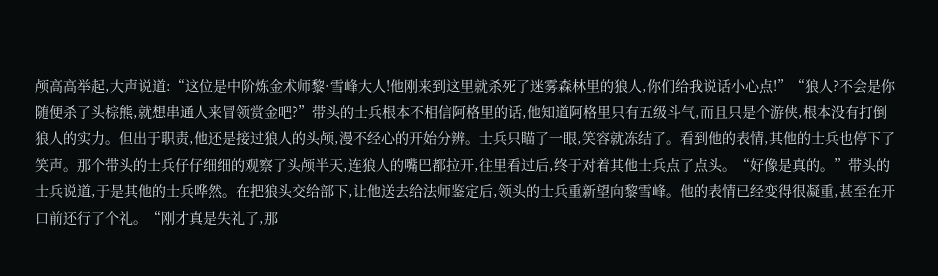颅高高举起,大声说道:“这位是中阶炼金术师黎·雪峰大人!他刚来到这里就杀死了迷雾森林里的狼人,你们给我说话小心点!”“狼人?不会是你随便杀了头棕熊,就想串通人来冒领赏金吧?”带头的士兵根本不相信阿格里的话,他知道阿格里只有五级斗气,而且只是个游侠,根本没有打倒狼人的实力。但出于职责,他还是接过狼人的头颅,漫不经心的开始分辨。士兵只瞄了一眼,笑容就冻结了。看到他的表情,其他的士兵也停下了笑声。那个带头的士兵仔仔细细的观察了头颅半天,连狼人的嘴巴都拉开,往里看过后,终于对着其他士兵点了点头。“好像是真的。”带头的士兵说道,于是其他的士兵哗然。在把狼头交给部下,让他送去给法师鉴定后,领头的士兵重新望向黎雪峰。他的表情已经变得很凝重,甚至在开口前还行了个礼。“刚才真是失礼了,那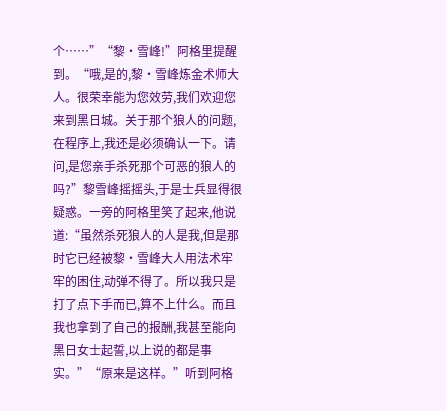个……”“黎·雪峰!”阿格里提醒到。“哦,是的,黎·雪峰炼金术师大人。很荣幸能为您效劳,我们欢迎您来到黑日城。关于那个狼人的问题,在程序上,我还是必须确认一下。请问,是您亲手杀死那个可恶的狼人的吗?”黎雪峰摇摇头,于是士兵显得很疑惑。一旁的阿格里笑了起来,他说道:“虽然杀死狼人的人是我,但是那时它已经被黎·雪峰大人用法术牢牢的困住,动弹不得了。所以我只是打了点下手而已,算不上什么。而且我也拿到了自己的报酬,我甚至能向黑日女士起誓,以上说的都是事实。”“原来是这样。”听到阿格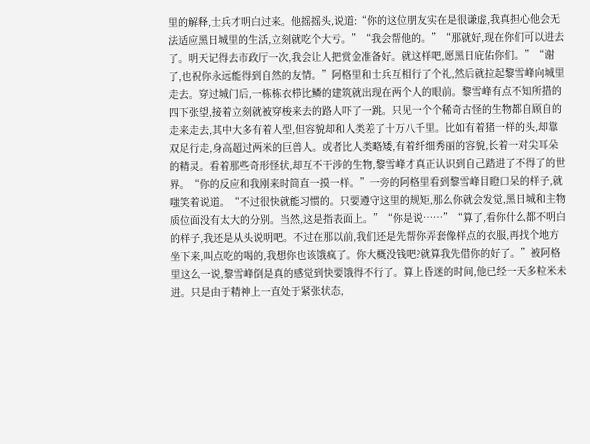里的解释,士兵才明白过来。他摇摇头,说道:“你的这位朋友实在是很谦虚,我真担心他会无法适应黑日城里的生活,立刻就吃个大亏。”“我会帮他的。”“那就好,现在你们可以进去了。明天记得去市政厅一次,我会让人把赏金准备好。就这样吧,愿黑日庇佑你们。”“谢了,也祝你永远能得到自然的友情。”阿格里和士兵互相行了个礼,然后就拉起黎雪峰向城里走去。穿过城门后,一栋栋衣栉比鳞的建筑就出现在两个人的眼前。黎雪峰有点不知所措的四下张望,接着立刻就被穿梭来去的路人吓了一跳。只见一个个稀奇古怪的生物都自顾自的走来走去,其中大多有着人型,但容貌却和人类差了十万八千里。比如有着猪一样的头,却靠双足行走,身高超过两米的巨兽人。或者比人类略矮,有着纤细秀丽的容貌,长着一对尖耳朵的精灵。看着那些奇形怪状,却互不干涉的生物,黎雪峰才真正认识到自己踏进了不得了的世界。“你的反应和我刚来时简直一摸一样。”一旁的阿格里看到黎雪峰目瞪口呆的样子,就嗤笑着说道。“不过很快就能习惯的。只要遵守这里的规矩,那么你就会发觉,黑日城和主物质位面没有太大的分别。当然,这是指表面上。”“你是说……”“算了,看你什么都不明白的样子,我还是从头说明吧。不过在那以前,我们还是先帮你弄套像样点的衣服,再找个地方坐下来,叫点吃的喝的,我想你也该饿疯了。你大概没钱吧?就算我先借你的好了。”被阿格里这么一说,黎雪峰倒是真的感觉到快要饿得不行了。算上昏迷的时间,他已经一天多粒米未进。只是由于精神上一直处于紧张状态,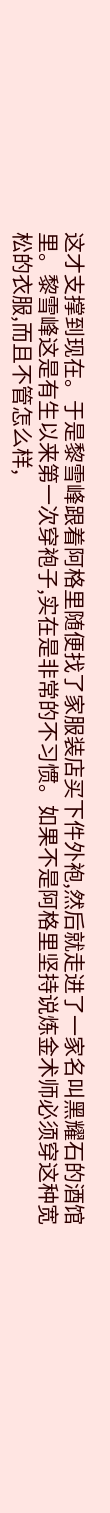这才支撑到现在。于是黎雪峰跟着阿格里随便找了家服装店买下件外袍,然后就走进了一家名叫黑耀石的酒馆里。黎雪峰这是有生以来第一次穿袍子,实在是非常的不习惯。如果不是阿格里坚持说炼金术师必须穿这种宽松的衣服,而且不管怎么样,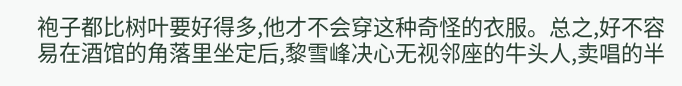袍子都比树叶要好得多,他才不会穿这种奇怪的衣服。总之,好不容易在酒馆的角落里坐定后,黎雪峰决心无视邻座的牛头人,卖唱的半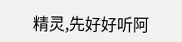精灵,先好好听阿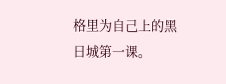格里为自己上的黑日城第一课。